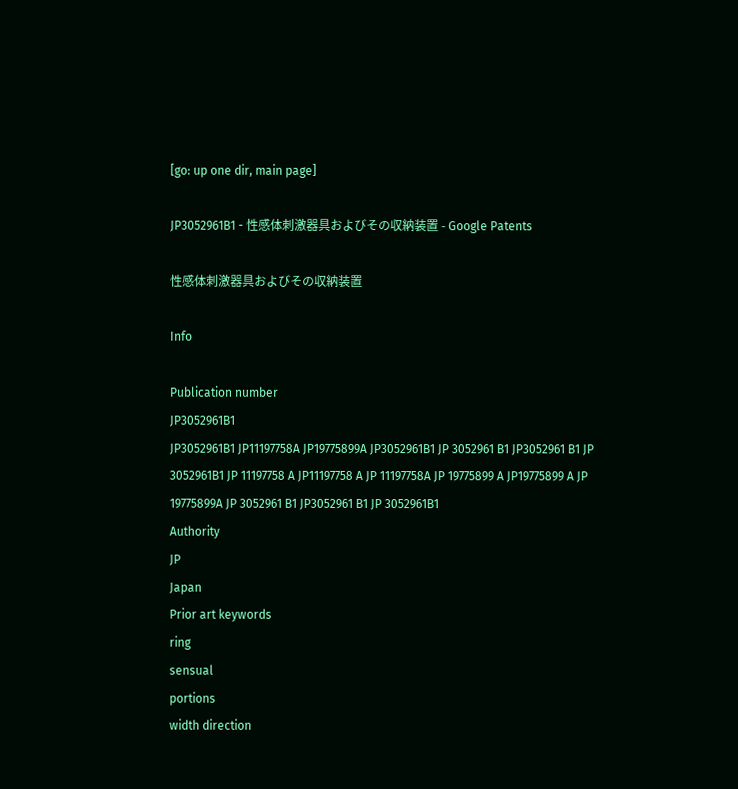[go: up one dir, main page]

JP3052961B1 - 性感体刺激器具およびその収納装置 - Google Patents

性感体刺激器具およびその収納装置

Info

Publication number
JP3052961B1
JP3052961B1 JP11197758A JP19775899A JP3052961B1 JP 3052961 B1 JP3052961 B1 JP 3052961B1 JP 11197758 A JP11197758 A JP 11197758A JP 19775899 A JP19775899 A JP 19775899A JP 3052961 B1 JP3052961 B1 JP 3052961B1
Authority
JP
Japan
Prior art keywords
ring
sensual
portions
width direction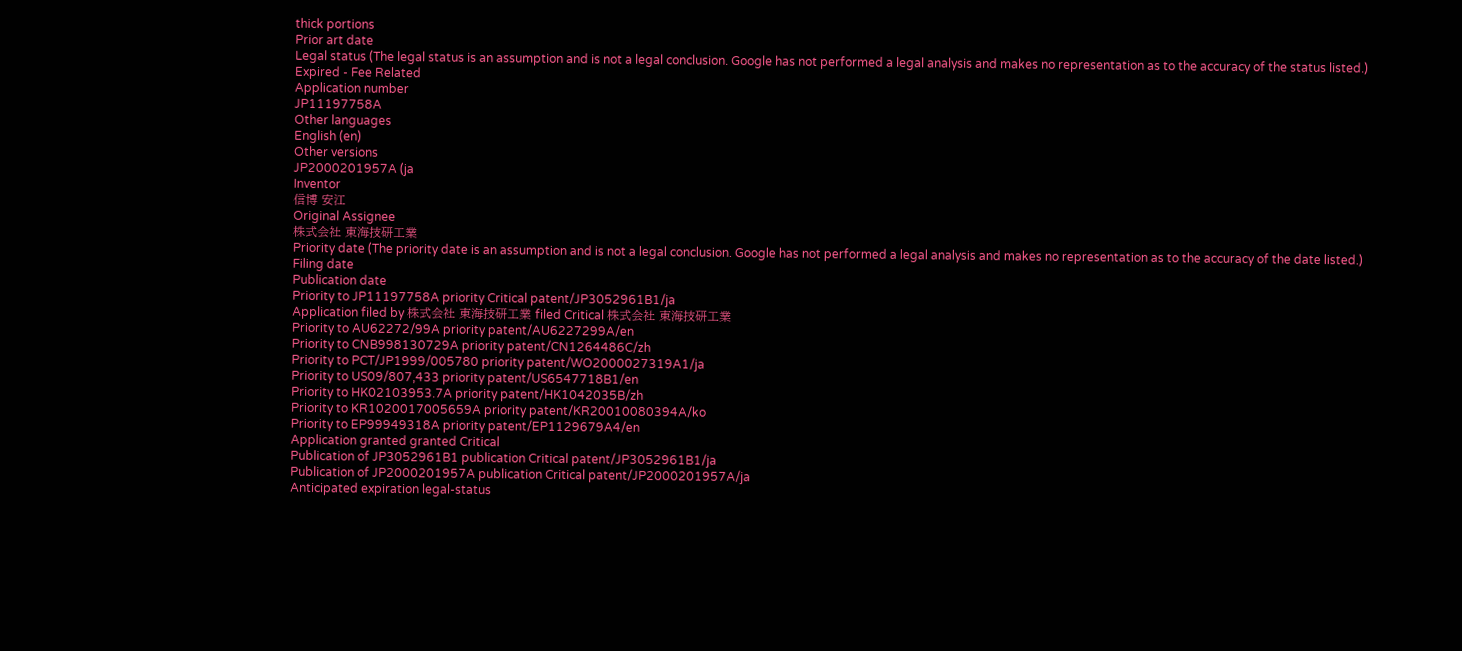thick portions
Prior art date
Legal status (The legal status is an assumption and is not a legal conclusion. Google has not performed a legal analysis and makes no representation as to the accuracy of the status listed.)
Expired - Fee Related
Application number
JP11197758A
Other languages
English (en)
Other versions
JP2000201957A (ja
Inventor
信博 安江
Original Assignee
株式会社 東海技研工業
Priority date (The priority date is an assumption and is not a legal conclusion. Google has not performed a legal analysis and makes no representation as to the accuracy of the date listed.)
Filing date
Publication date
Priority to JP11197758A priority Critical patent/JP3052961B1/ja
Application filed by 株式会社 東海技研工業 filed Critical 株式会社 東海技研工業
Priority to AU62272/99A priority patent/AU6227299A/en
Priority to CNB998130729A priority patent/CN1264486C/zh
Priority to PCT/JP1999/005780 priority patent/WO2000027319A1/ja
Priority to US09/807,433 priority patent/US6547718B1/en
Priority to HK02103953.7A priority patent/HK1042035B/zh
Priority to KR1020017005659A priority patent/KR20010080394A/ko
Priority to EP99949318A priority patent/EP1129679A4/en
Application granted granted Critical
Publication of JP3052961B1 publication Critical patent/JP3052961B1/ja
Publication of JP2000201957A publication Critical patent/JP2000201957A/ja
Anticipated expiration legal-status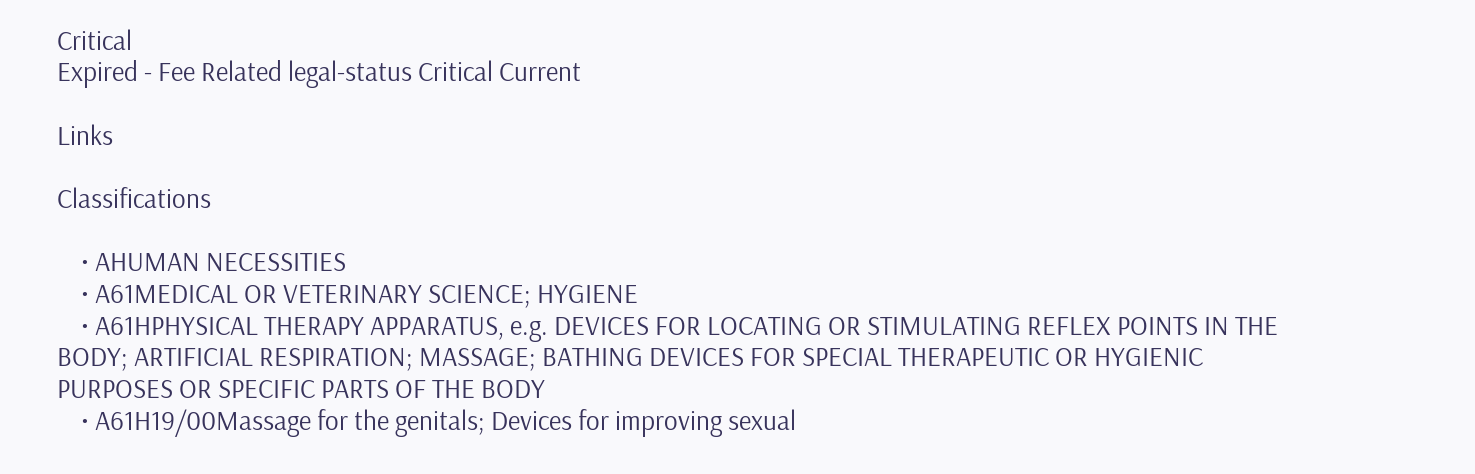Critical
Expired - Fee Related legal-status Critical Current

Links

Classifications

    • AHUMAN NECESSITIES
    • A61MEDICAL OR VETERINARY SCIENCE; HYGIENE
    • A61HPHYSICAL THERAPY APPARATUS, e.g. DEVICES FOR LOCATING OR STIMULATING REFLEX POINTS IN THE BODY; ARTIFICIAL RESPIRATION; MASSAGE; BATHING DEVICES FOR SPECIAL THERAPEUTIC OR HYGIENIC PURPOSES OR SPECIFIC PARTS OF THE BODY
    • A61H19/00Massage for the genitals; Devices for improving sexual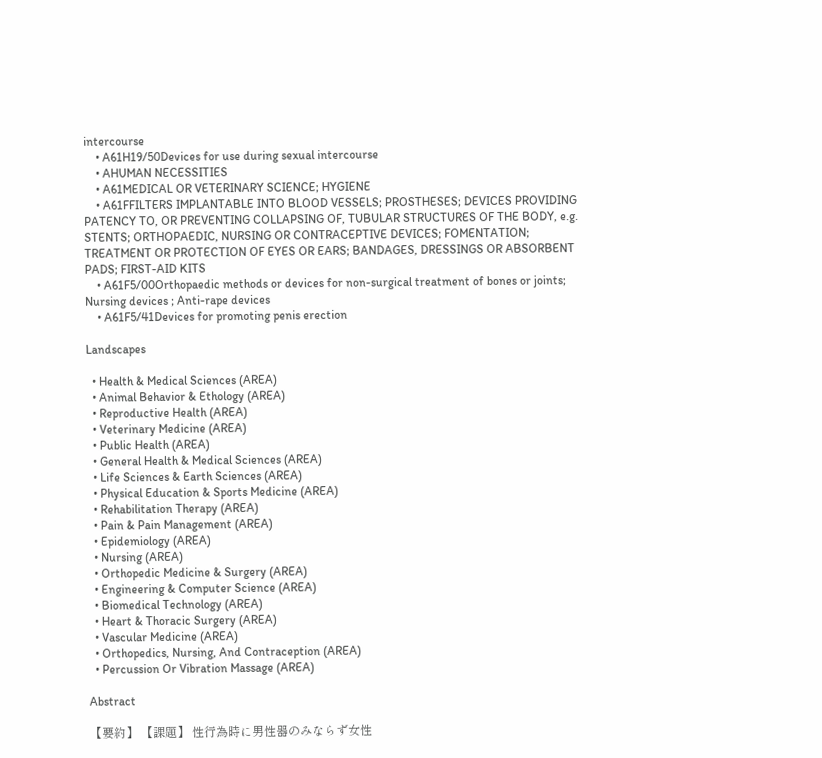intercourse
    • A61H19/50Devices for use during sexual intercourse
    • AHUMAN NECESSITIES
    • A61MEDICAL OR VETERINARY SCIENCE; HYGIENE
    • A61FFILTERS IMPLANTABLE INTO BLOOD VESSELS; PROSTHESES; DEVICES PROVIDING PATENCY TO, OR PREVENTING COLLAPSING OF, TUBULAR STRUCTURES OF THE BODY, e.g. STENTS; ORTHOPAEDIC, NURSING OR CONTRACEPTIVE DEVICES; FOMENTATION; TREATMENT OR PROTECTION OF EYES OR EARS; BANDAGES, DRESSINGS OR ABSORBENT PADS; FIRST-AID KITS
    • A61F5/00Orthopaedic methods or devices for non-surgical treatment of bones or joints; Nursing devices ; Anti-rape devices
    • A61F5/41Devices for promoting penis erection

Landscapes

  • Health & Medical Sciences (AREA)
  • Animal Behavior & Ethology (AREA)
  • Reproductive Health (AREA)
  • Veterinary Medicine (AREA)
  • Public Health (AREA)
  • General Health & Medical Sciences (AREA)
  • Life Sciences & Earth Sciences (AREA)
  • Physical Education & Sports Medicine (AREA)
  • Rehabilitation Therapy (AREA)
  • Pain & Pain Management (AREA)
  • Epidemiology (AREA)
  • Nursing (AREA)
  • Orthopedic Medicine & Surgery (AREA)
  • Engineering & Computer Science (AREA)
  • Biomedical Technology (AREA)
  • Heart & Thoracic Surgery (AREA)
  • Vascular Medicine (AREA)
  • Orthopedics, Nursing, And Contraception (AREA)
  • Percussion Or Vibration Massage (AREA)

Abstract

【要約】 【課題】 性行為時に男性器のみならず女性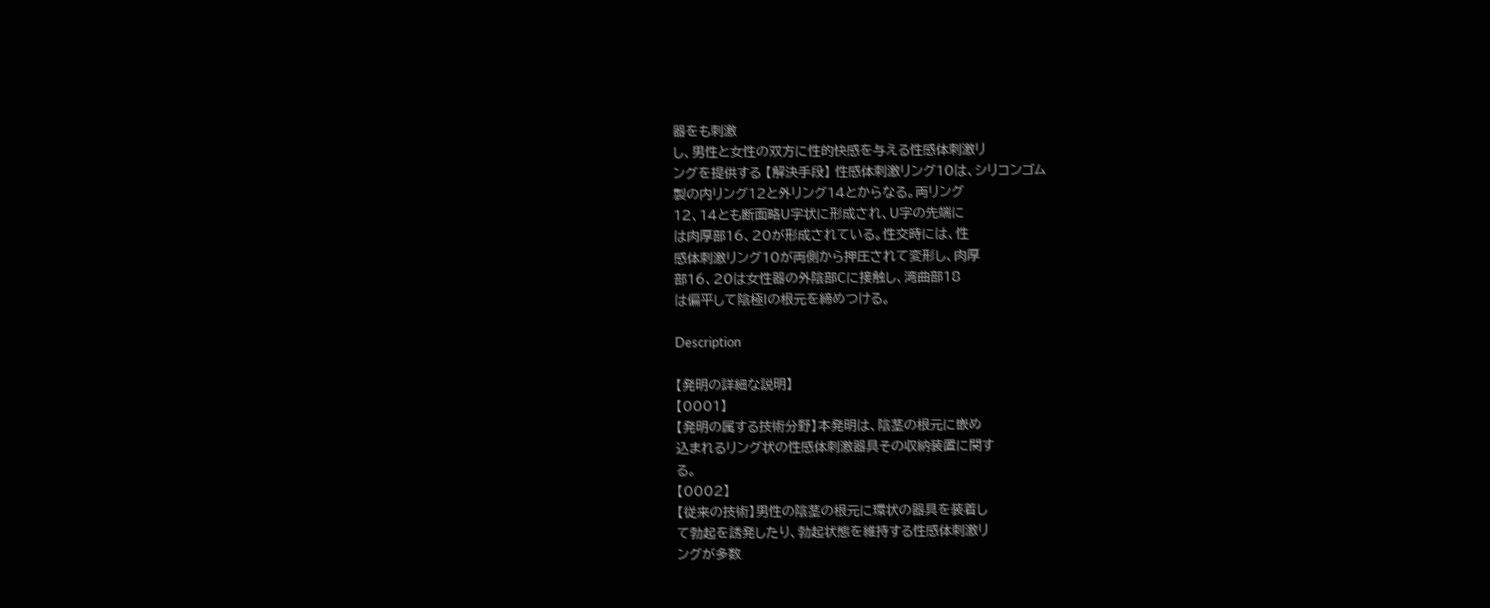器をも刺激
し、男性と女性の双方に性的快感を与える性感体刺激リ
ングを提供する 【解決手段】 性感体刺激リング10は、シリコンゴム
製の内リング12と外リング14とからなる。両リング
12、14とも断面略U字状に形成され、U字の先端に
は肉厚部16、20が形成されている。性交時には、性
感体刺激リング10が両側から押圧されて変形し、肉厚
部16、20は女性器の外陰部Cに接触し、湾曲部18
は偏平して陰極Iの根元を締めつける。

Description

【発明の詳細な説明】
【0001】
【発明の属する技術分野】本発明は、陰茎の根元に嵌め
込まれるリング状の性感体刺激器具その収納装置に関す
る。
【0002】
【従来の技術】男性の陰茎の根元に環状の器具を装着し
て勃起を誘発したり、勃起状態を維持する性感体刺激リ
ングが多数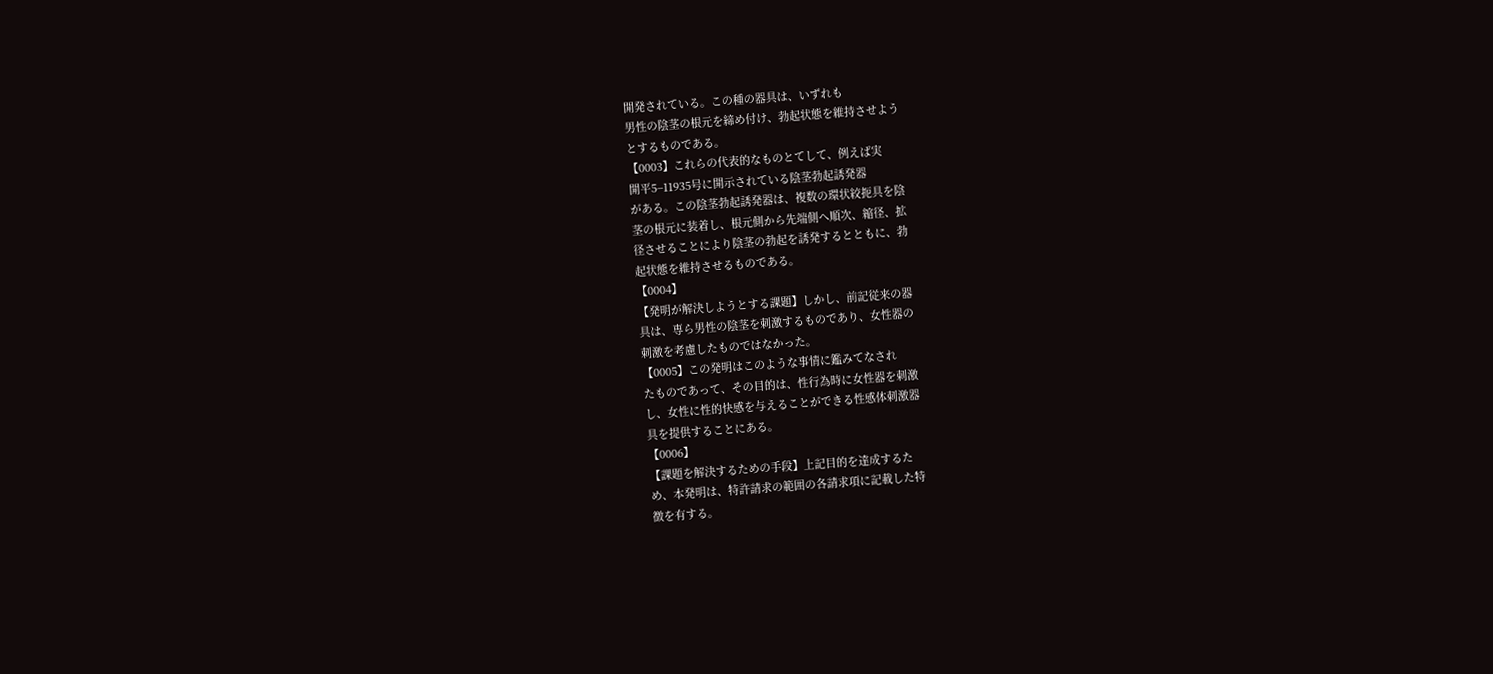開発されている。この種の器具は、いずれも
男性の陰茎の根元を締め付け、勃起状態を維持させよう
とするものである。
【0003】これらの代表的なものとてして、例えば実
開平5−11935号に開示されている陰茎勃起誘発器
がある。この陰茎勃起誘発器は、複数の環状絞扼具を陰
茎の根元に装着し、根元側から先端側へ順次、縮径、拡
径させることにより陰茎の勃起を誘発するとともに、勃
起状態を維持させるものである。
【0004】
【発明が解決しようとする課題】しかし、前記従来の器
具は、専ら男性の陰茎を刺激するものであり、女性器の
刺激を考慮したものではなかった。
【0005】この発明はこのような事情に鑑みてなされ
たものであって、その目的は、性行為時に女性器を刺激
し、女性に性的快感を与えることができる性感体刺激器
具を提供することにある。
【0006】
【課題を解決するための手段】上記目的を達成するた
め、本発明は、特許請求の範囲の各請求項に記載した特
徴を有する。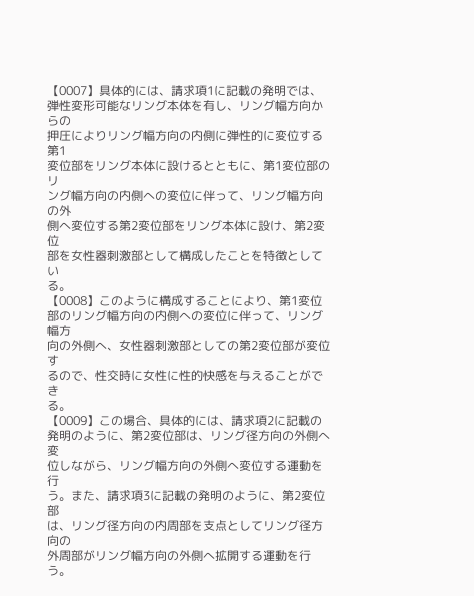【0007】具体的には、請求項1に記載の発明では、
弾性変形可能なリング本体を有し、リング幅方向からの
押圧によりリング幅方向の内側に弾性的に変位する第1
変位部をリング本体に設けるとともに、第1変位部のリ
ング幅方向の内側への変位に伴って、リング幅方向の外
側へ変位する第2変位部をリング本体に設け、第2変位
部を女性器刺激部として構成したことを特徴としてい
る。
【0008】このように構成することにより、第1変位
部のリング幅方向の内側への変位に伴って、リング幅方
向の外側へ、女性器刺激部としての第2変位部が変位す
るので、性交時に女性に性的快感を与えることができ
る。
【0009】この場合、具体的には、請求項2に記載の
発明のように、第2変位部は、リング径方向の外側へ変
位しながら、リング幅方向の外側へ変位する運動を行
う。また、請求項3に記載の発明のように、第2変位部
は、リング径方向の内周部を支点としてリング径方向の
外周部がリング幅方向の外側へ拡開する運動を行う。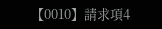【0010】請求項4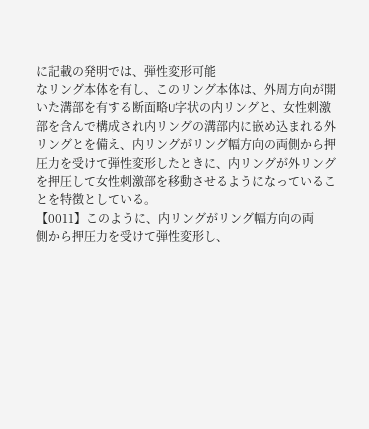に記載の発明では、弾性変形可能
なリング本体を有し、このリング本体は、外周方向が開
いた溝部を有する断面略U字状の内リングと、女性刺激
部を含んで構成され内リングの溝部内に嵌め込まれる外
リングとを備え、内リングがリング幅方向の両側から押
圧力を受けて弾性変形したときに、内リングが外リング
を押圧して女性刺激部を移動させるようになっているこ
とを特徴としている。
【0011】このように、内リングがリング幅方向の両
側から押圧力を受けて弾性変形し、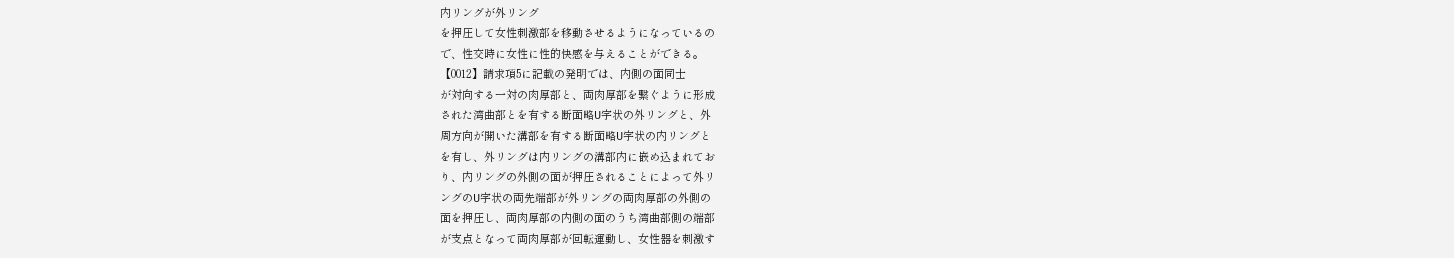内リングが外リング
を押圧して女性刺激部を移動させるようになっているの
で、性交時に女性に性的快感を与えることができる。
【0012】請求項5に記載の発明では、内側の面同士
が対向する一対の肉厚部と、両肉厚部を繋ぐように形成
された湾曲部とを有する断面略U字状の外リングと、外
周方向が開いた溝部を有する断面略U字状の内リングと
を有し、外リングは内リングの溝部内に嵌め込まれてお
り、内リングの外側の面が押圧されることによって外リ
ングのU字状の両先端部が外リングの両肉厚部の外側の
面を押圧し、両肉厚部の内側の面のうち湾曲部側の端部
が支点となって両肉厚部が回転運動し、女性器を刺激す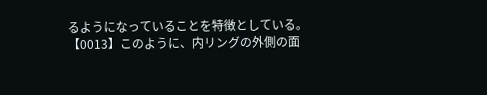るようになっていることを特徴としている。
【0013】このように、内リングの外側の面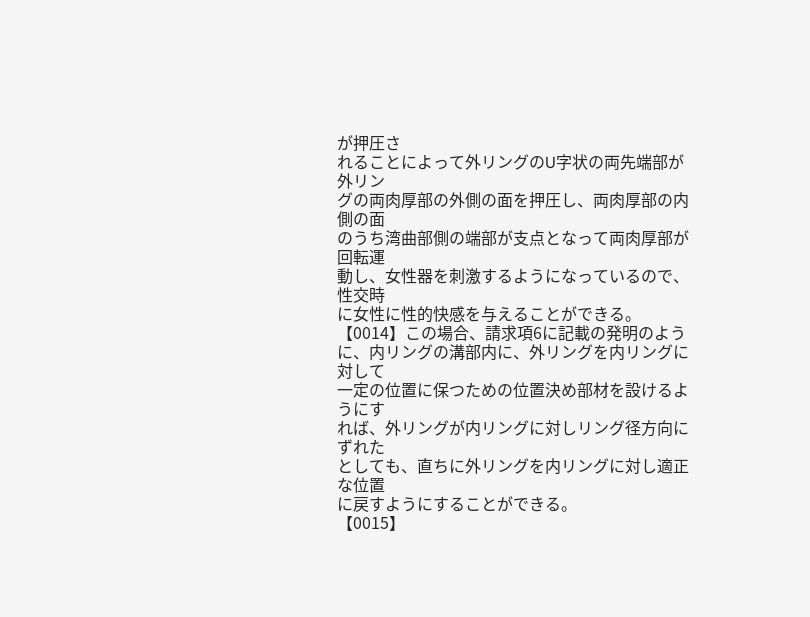が押圧さ
れることによって外リングのU字状の両先端部が外リン
グの両肉厚部の外側の面を押圧し、両肉厚部の内側の面
のうち湾曲部側の端部が支点となって両肉厚部が回転運
動し、女性器を刺激するようになっているので、性交時
に女性に性的快感を与えることができる。
【0014】この場合、請求項6に記載の発明のよう
に、内リングの溝部内に、外リングを内リングに対して
一定の位置に保つための位置決め部材を設けるようにす
れば、外リングが内リングに対しリング径方向にずれた
としても、直ちに外リングを内リングに対し適正な位置
に戻すようにすることができる。
【0015】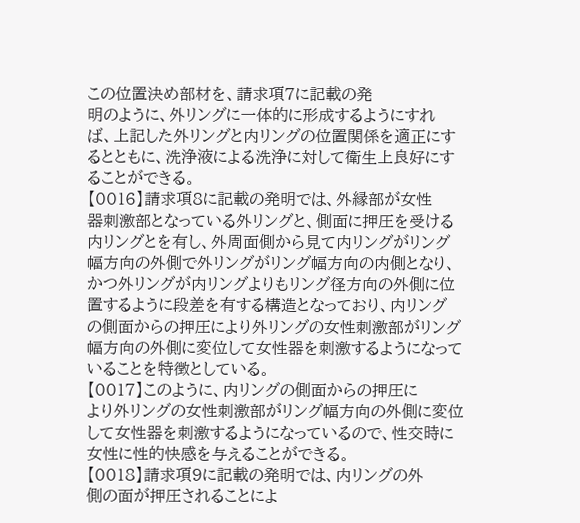この位置決め部材を、請求項7に記載の発
明のように、外リングに一体的に形成するようにすれ
ば、上記した外リングと内リングの位置関係を適正にす
るとともに、洗浄液による洗浄に対して衛生上良好にす
ることができる。
【0016】請求項8に記載の発明では、外縁部が女性
器刺激部となっている外リングと、側面に押圧を受ける
内リングとを有し、外周面側から見て内リングがリング
幅方向の外側で外リングがリング幅方向の内側となり、
かつ外リングが内リングよりもリング径方向の外側に位
置するように段差を有する構造となっており、内リング
の側面からの押圧により外リングの女性刺激部がリング
幅方向の外側に変位して女性器を刺激するようになって
いることを特徴としている。
【0017】このように、内リングの側面からの押圧に
より外リングの女性刺激部がリング幅方向の外側に変位
して女性器を刺激するようになっているので、性交時に
女性に性的快感を与えることができる。
【0018】請求項9に記載の発明では、内リングの外
側の面が押圧されることによ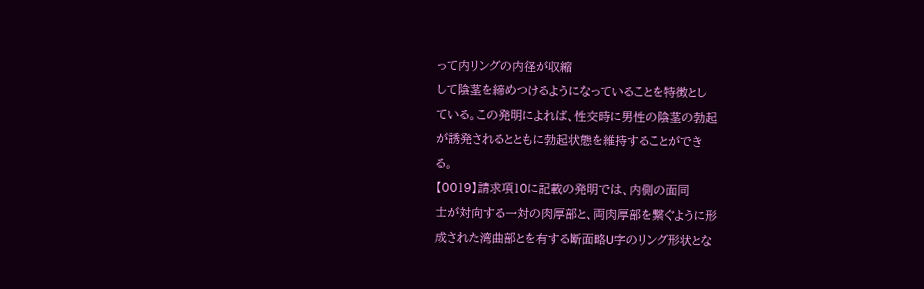って内リングの内径が収縮
して陰茎を締めつけるようになっていることを特徴とし
ている。この発明によれば、性交時に男性の陰茎の勃起
が誘発されるとともに勃起状態を維持することができ
る。
【0019】請求項10に記載の発明では、内側の面同
士が対向する一対の肉厚部と、両肉厚部を繋ぐように形
成された湾曲部とを有する断面略U字のリング形状とな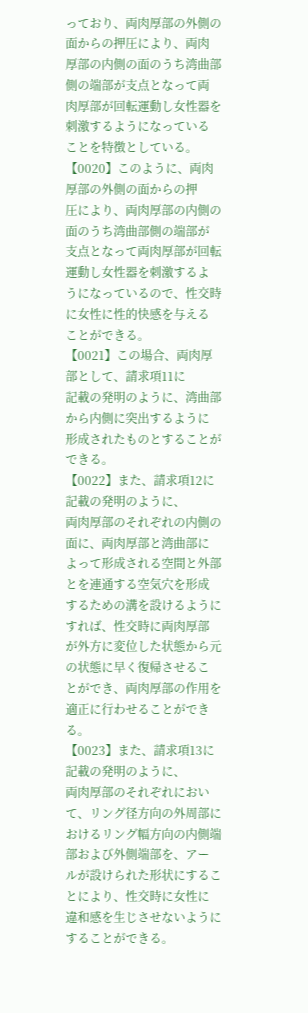っており、両肉厚部の外側の面からの押圧により、両肉
厚部の内側の面のうち湾曲部側の端部が支点となって両
肉厚部が回転運動し女性器を刺激するようになっている
ことを特徴としている。
【0020】このように、両肉厚部の外側の面からの押
圧により、両肉厚部の内側の面のうち湾曲部側の端部が
支点となって両肉厚部が回転運動し女性器を刺激するよ
うになっているので、性交時に女性に性的快感を与える
ことができる。
【0021】この場合、両肉厚部として、請求項11に
記載の発明のように、湾曲部から内側に突出するように
形成されたものとすることができる。
【0022】また、請求項12に記載の発明のように、
両肉厚部のそれぞれの内側の面に、両肉厚部と湾曲部に
よって形成される空間と外部とを連通する空気穴を形成
するための溝を設けるようにすれば、性交時に両肉厚部
が外方に変位した状態から元の状態に早く復帰させるこ
とができ、両肉厚部の作用を適正に行わせることができ
る。
【0023】また、請求項13に記載の発明のように、
両肉厚部のそれぞれにおいて、リング径方向の外周部に
おけるリング幅方向の内側端部および外側端部を、アー
ルが設けられた形状にすることにより、性交時に女性に
違和感を生じさせないようにすることができる。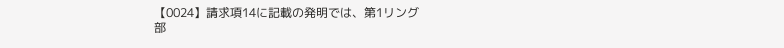【0024】請求項14に記載の発明では、第1リング
部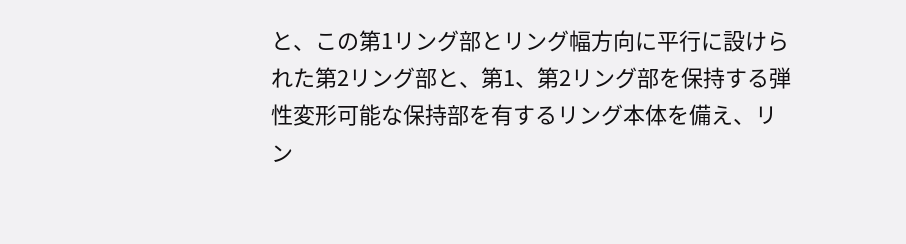と、この第1リング部とリング幅方向に平行に設けら
れた第2リング部と、第1、第2リング部を保持する弾
性変形可能な保持部を有するリング本体を備え、リン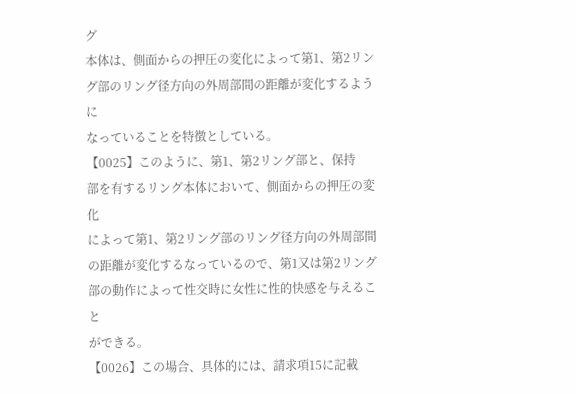グ
本体は、側面からの押圧の変化によって第1、第2リン
グ部のリング径方向の外周部間の距離が変化するように
なっていることを特徴としている。
【0025】このように、第1、第2リング部と、保持
部を有するリング本体において、側面からの押圧の変化
によって第1、第2リング部のリング径方向の外周部間
の距離が変化するなっているので、第1又は第2リング
部の動作によって性交時に女性に性的快感を与えること
ができる。
【0026】この場合、具体的には、請求項15に記載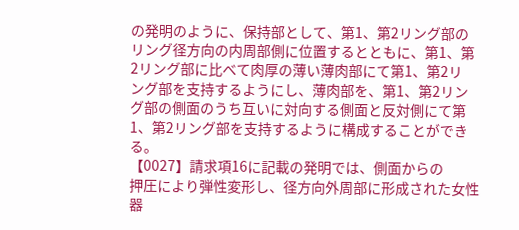の発明のように、保持部として、第1、第2リング部の
リング径方向の内周部側に位置するとともに、第1、第
2リング部に比べて肉厚の薄い薄肉部にて第1、第2リ
ング部を支持するようにし、薄肉部を、第1、第2リン
グ部の側面のうち互いに対向する側面と反対側にて第
1、第2リング部を支持するように構成することができ
る。
【0027】請求項16に記載の発明では、側面からの
押圧により弾性変形し、径方向外周部に形成された女性
器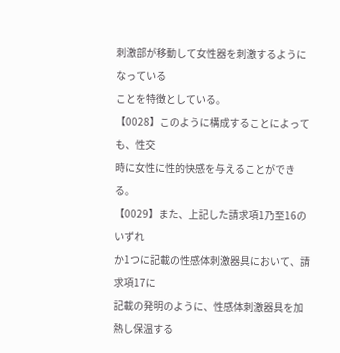刺激部が移動して女性器を刺激するようになっている
ことを特徴としている。
【0028】このように構成することによっても、性交
時に女性に性的快感を与えることができる。
【0029】また、上記した請求項1乃至16のいずれ
か1つに記載の性感体刺激器具において、請求項17に
記載の発明のように、性感体刺激器具を加熱し保温する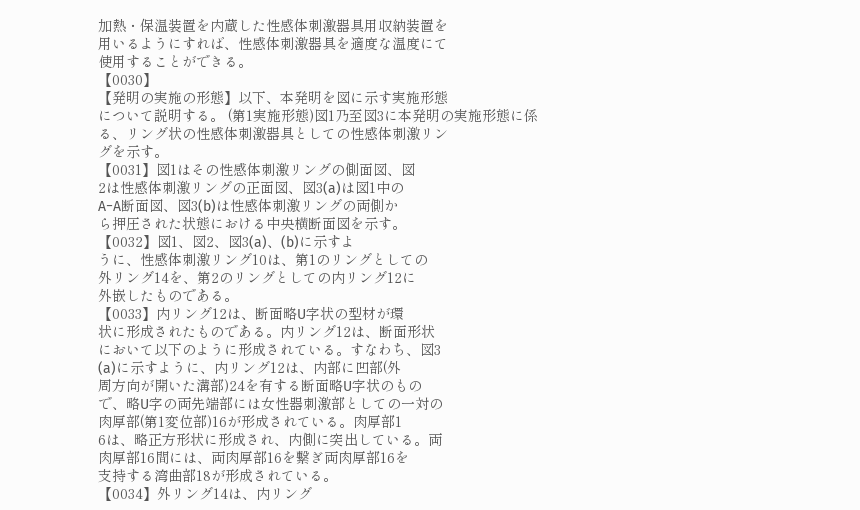加熱・保温装置を内蔵した性感体刺激器具用収納装置を
用いるようにすれば、性感体刺激器具を適度な温度にて
使用することができる。
【0030】
【発明の実施の形態】以下、本発明を図に示す実施形態
について説明する。 (第1実施形態)図1乃至図3に本発明の実施形態に係
る、リング状の性感体刺激器具としての性感体刺激リン
グを示す。
【0031】図1はその性感体刺激リングの側面図、図
2は性感体刺激リングの正面図、図3(a)は図1中の
A−A断面図、図3(b)は性感体刺激リングの両側か
ら押圧された状態における中央横断面図を示す。
【0032】図1、図2、図3(a)、(b)に示すよ
うに、性感体刺激リング10は、第1のリングとしての
外リング14を、第2のリングとしての内リング12に
外嵌したものである。
【0033】内リング12は、断面略U字状の型材が環
状に形成されたものである。内リング12は、断面形状
において以下のように形成されている。すなわち、図3
(a)に示すように、内リング12は、内部に凹部(外
周方向が開いた溝部)24を有する断面略U字状のもの
で、略U字の両先端部には女性器刺激部としての一対の
肉厚部(第1変位部)16が形成されている。肉厚部1
6は、略正方形状に形成され、内側に突出している。両
肉厚部16間には、両肉厚部16を繋ぎ両肉厚部16を
支持する湾曲部18が形成されている。
【0034】外リング14は、内リング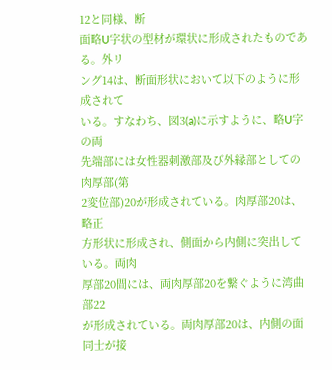12と同様、断
面略U字状の型材が環状に形成されたものである。外リ
ング14は、断面形状において以下のように形成されて
いる。すなわち、図3(a)に示すように、略U字の両
先端部には女性器刺激部及び外縁部としての肉厚部(第
2変位部)20が形成されている。肉厚部20は、略正
方形状に形成され、側面から内側に突出している。両肉
厚部20間には、両肉厚部20を繋ぐように湾曲部22
が形成されている。両肉厚部20は、内側の面同士が接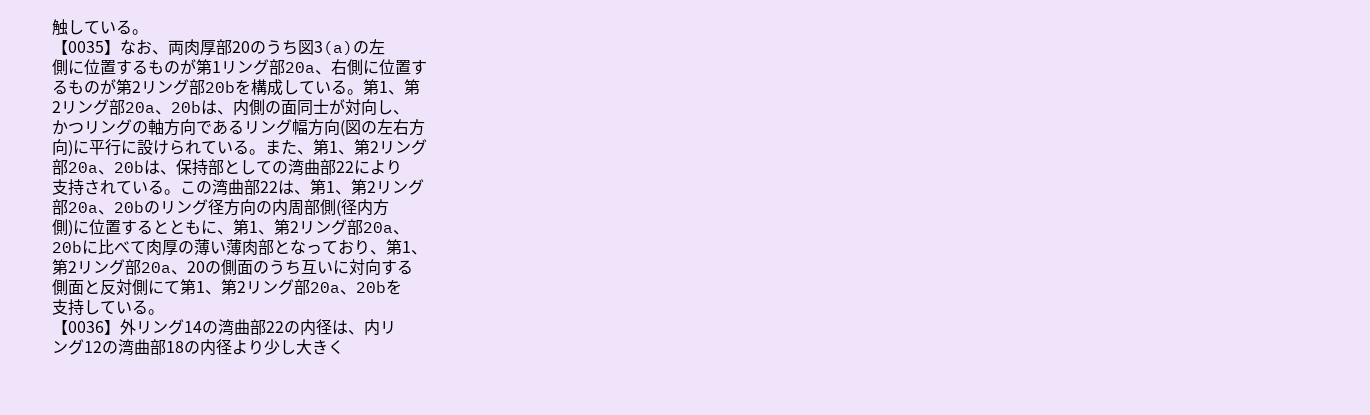触している。
【0035】なお、両肉厚部20のうち図3(a)の左
側に位置するものが第1リング部20a、右側に位置す
るものが第2リング部20bを構成している。第1、第
2リング部20a、20bは、内側の面同士が対向し、
かつリングの軸方向であるリング幅方向(図の左右方
向)に平行に設けられている。また、第1、第2リング
部20a、20bは、保持部としての湾曲部22により
支持されている。この湾曲部22は、第1、第2リング
部20a、20bのリング径方向の内周部側(径内方
側)に位置するとともに、第1、第2リング部20a、
20bに比べて肉厚の薄い薄肉部となっており、第1、
第2リング部20a、20の側面のうち互いに対向する
側面と反対側にて第1、第2リング部20a、20bを
支持している。
【0036】外リング14の湾曲部22の内径は、内リ
ング12の湾曲部18の内径より少し大きく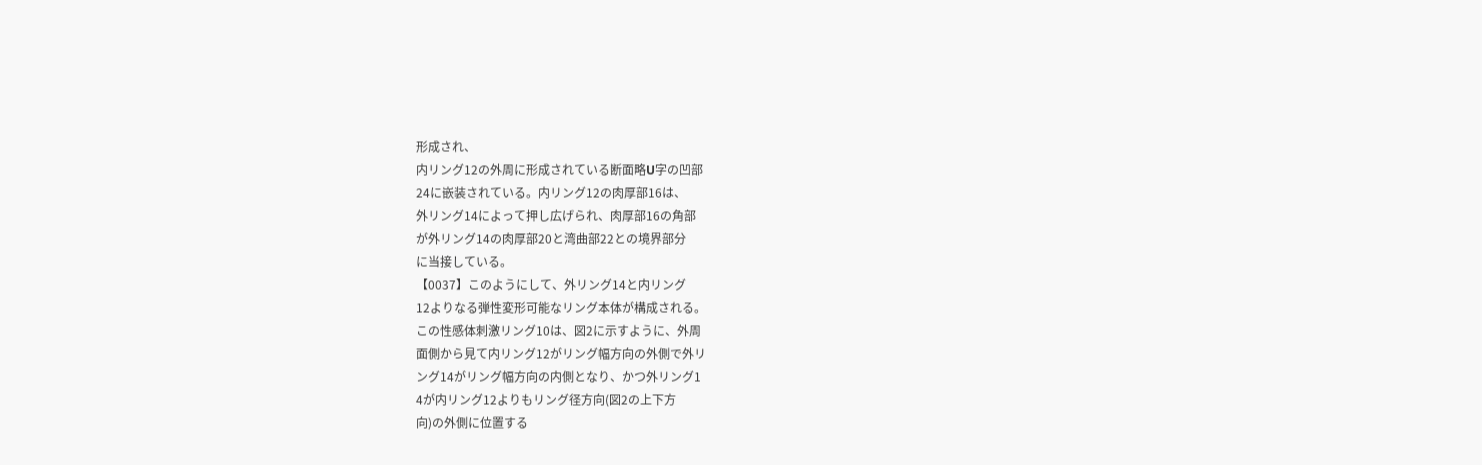形成され、
内リング12の外周に形成されている断面略U字の凹部
24に嵌装されている。内リング12の肉厚部16は、
外リング14によって押し広げられ、肉厚部16の角部
が外リング14の肉厚部20と湾曲部22との境界部分
に当接している。
【0037】このようにして、外リング14と内リング
12よりなる弾性変形可能なリング本体が構成される。
この性感体刺激リング10は、図2に示すように、外周
面側から見て内リング12がリング幅方向の外側で外リ
ング14がリング幅方向の内側となり、かつ外リング1
4が内リング12よりもリング径方向(図2の上下方
向)の外側に位置する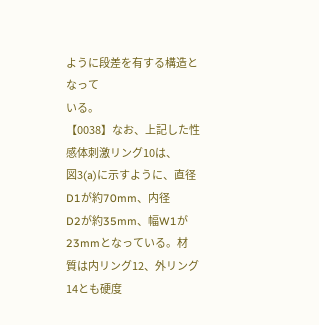ように段差を有する構造となって
いる。
【0038】なお、上記した性感体刺激リング10は、
図3(a)に示すように、直径D1が約70mm、内径
D2が約35mm、幅W1が23mmとなっている。材
質は内リング12、外リング14とも硬度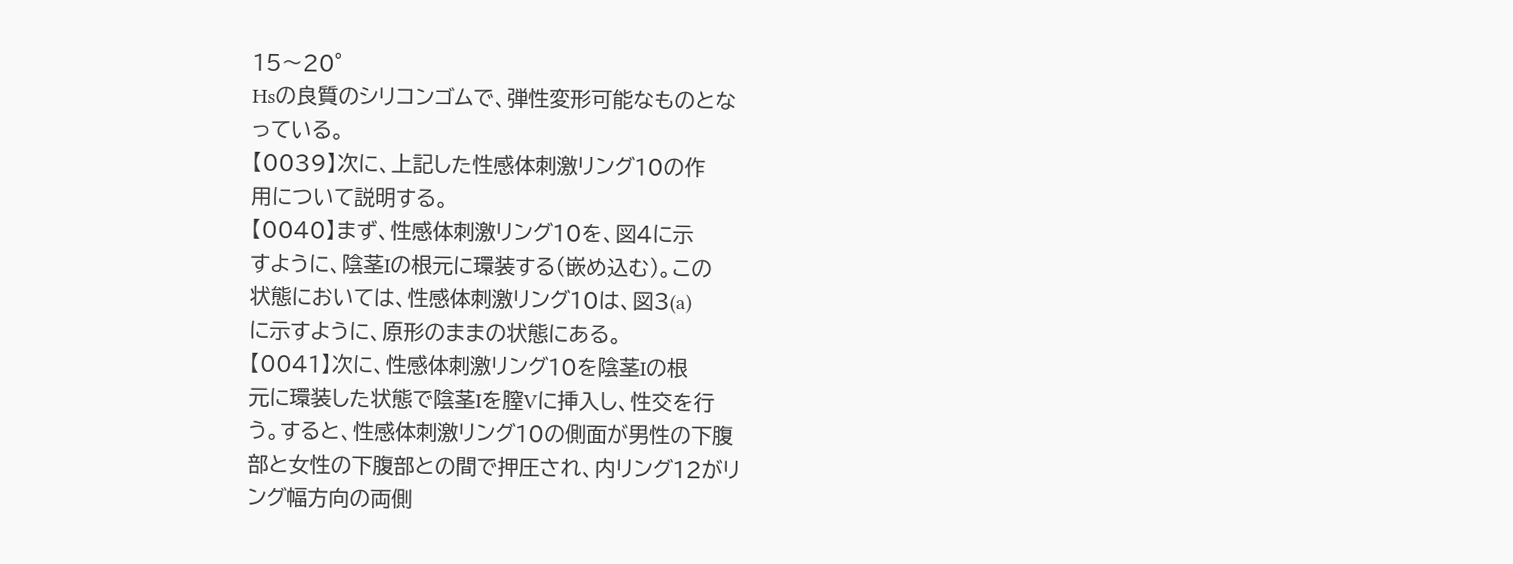15〜20°
Hsの良質のシリコンゴムで、弾性変形可能なものとな
っている。
【0039】次に、上記した性感体刺激リング10の作
用について説明する。
【0040】まず、性感体刺激リング10を、図4に示
すように、陰茎Iの根元に環装する(嵌め込む)。この
状態においては、性感体刺激リング10は、図3(a)
に示すように、原形のままの状態にある。
【0041】次に、性感体刺激リング10を陰茎Iの根
元に環装した状態で陰茎Iを膣Vに挿入し、性交を行
う。すると、性感体刺激リング10の側面が男性の下腹
部と女性の下腹部との間で押圧され、内リング12がリ
ング幅方向の両側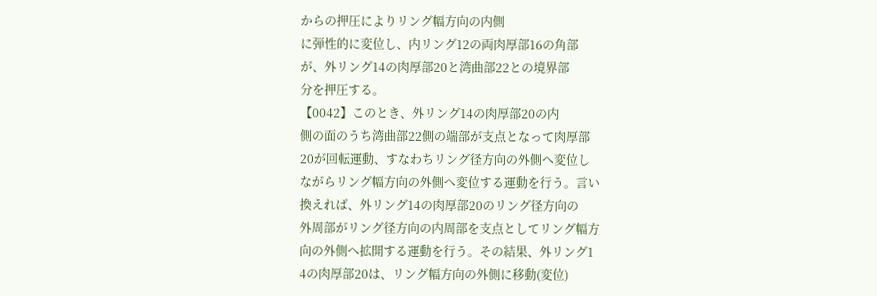からの押圧によりリング幅方向の内側
に弾性的に変位し、内リング12の両肉厚部16の角部
が、外リング14の肉厚部20と湾曲部22との境界部
分を押圧する。
【0042】このとき、外リング14の肉厚部20の内
側の面のうち湾曲部22側の端部が支点となって肉厚部
20が回転運動、すなわちリング径方向の外側へ変位し
ながらリング幅方向の外側へ変位する運動を行う。言い
換えれば、外リング14の肉厚部20のリング径方向の
外周部がリング径方向の内周部を支点としてリング幅方
向の外側へ拡開する運動を行う。その結果、外リング1
4の肉厚部20は、リング幅方向の外側に移動(変位)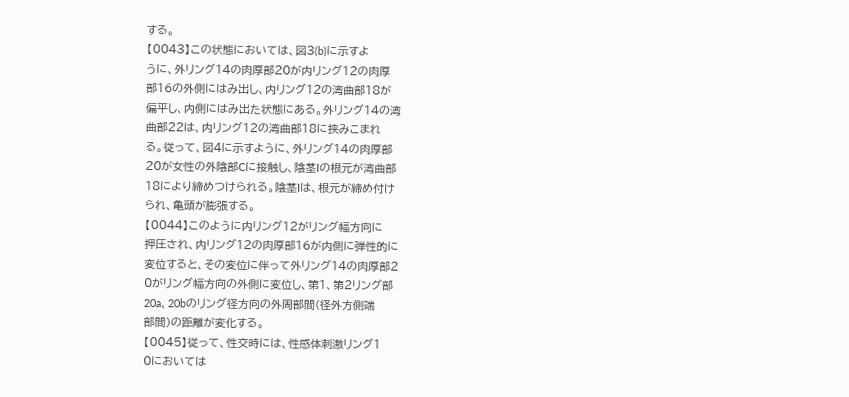する。
【0043】この状態においては、図3(b)に示すよ
うに、外リング14の肉厚部20が内リング12の肉厚
部16の外側にはみ出し、内リング12の湾曲部18が
偏平し、内側にはみ出た状態にある。外リング14の湾
曲部22は、内リング12の湾曲部18に挟みこまれ
る。従って、図4に示すように、外リング14の肉厚部
20が女性の外陰部Cに接触し、陰茎Iの根元が湾曲部
18により締めつけられる。陰茎Iは、根元が締め付け
られ、亀頭が膨張する。
【0044】このように内リング12がリング幅方向に
押圧され、内リング12の肉厚部16が内側に弾性的に
変位すると、その変位に伴って外リング14の肉厚部2
0がリング幅方向の外側に変位し、第1、第2リング部
20a、20bのリング径方向の外周部間(径外方側端
部間)の距離が変化する。
【0045】従って、性交時には、性感体刺激リング1
0においては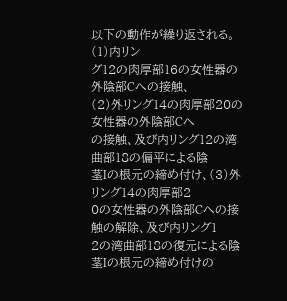以下の動作が繰り返される。(1)内リン
グ12の肉厚部16の女性器の外陰部Cへの接触、
(2)外リング14の肉厚部20の女性器の外陰部Cへ
の接触、及び内リング12の湾曲部18の偏平による陰
茎Iの根元の締め付け、(3)外リング14の肉厚部2
0の女性器の外陰部Cへの接触の解除、及び内リング1
2の湾曲部18の復元による陰茎Iの根元の締め付けの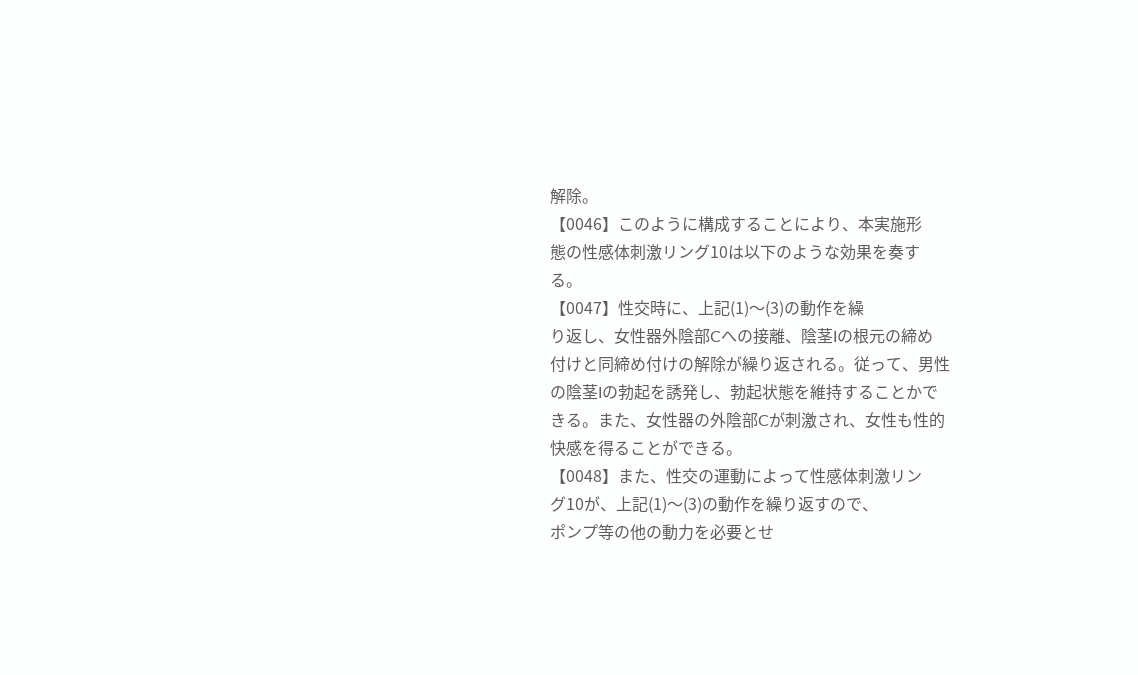解除。
【0046】このように構成することにより、本実施形
態の性感体刺激リング10は以下のような効果を奏す
る。
【0047】性交時に、上記(1)〜(3)の動作を繰
り返し、女性器外陰部Cへの接離、陰茎Iの根元の締め
付けと同締め付けの解除が繰り返される。従って、男性
の陰茎Iの勃起を誘発し、勃起状態を維持することかで
きる。また、女性器の外陰部Cが刺激され、女性も性的
快感を得ることができる。
【0048】また、性交の運動によって性感体刺激リン
グ10が、上記(1)〜(3)の動作を繰り返すので、
ポンプ等の他の動力を必要とせ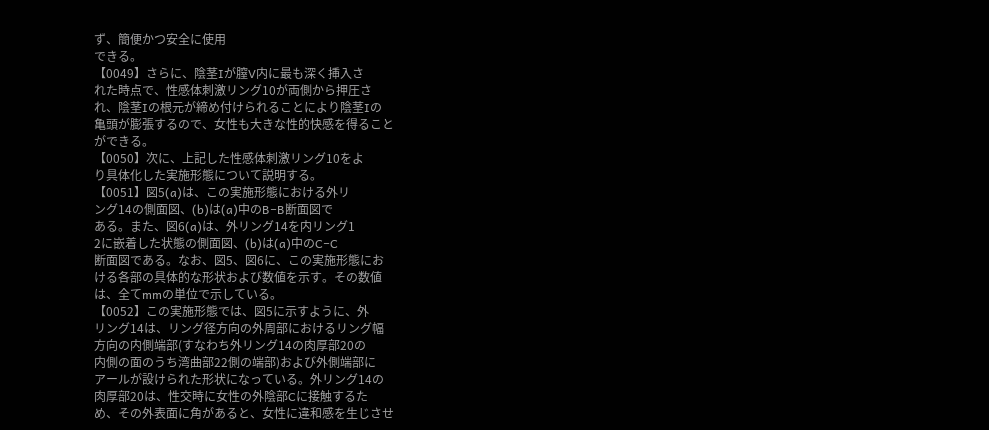ず、簡便かつ安全に使用
できる。
【0049】さらに、陰茎Iが膣V内に最も深く挿入さ
れた時点で、性感体刺激リング10が両側から押圧さ
れ、陰茎Iの根元が締め付けられることにより陰茎Iの
亀頭が膨張するので、女性も大きな性的快感を得ること
ができる。
【0050】次に、上記した性感体刺激リング10をよ
り具体化した実施形態について説明する。
【0051】図5(a)は、この実施形態における外リ
ング14の側面図、(b)は(a)中のB−B断面図で
ある。また、図6(a)は、外リング14を内リング1
2に嵌着した状態の側面図、(b)は(a)中のC−C
断面図である。なお、図5、図6に、この実施形態にお
ける各部の具体的な形状および数値を示す。その数値
は、全てmmの単位で示している。
【0052】この実施形態では、図5に示すように、外
リング14は、リング径方向の外周部におけるリング幅
方向の内側端部(すなわち外リング14の肉厚部20の
内側の面のうち湾曲部22側の端部)および外側端部に
アールが設けられた形状になっている。外リング14の
肉厚部20は、性交時に女性の外陰部Cに接触するた
め、その外表面に角があると、女性に違和感を生じさせ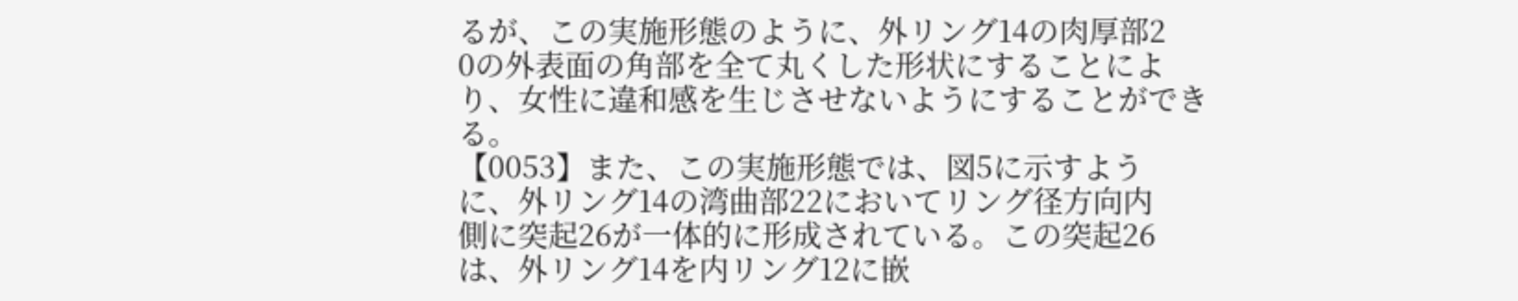るが、この実施形態のように、外リング14の肉厚部2
0の外表面の角部を全て丸くした形状にすることによ
り、女性に違和感を生じさせないようにすることができ
る。
【0053】また、この実施形態では、図5に示すよう
に、外リング14の湾曲部22においてリング径方向内
側に突起26が一体的に形成されている。この突起26
は、外リング14を内リング12に嵌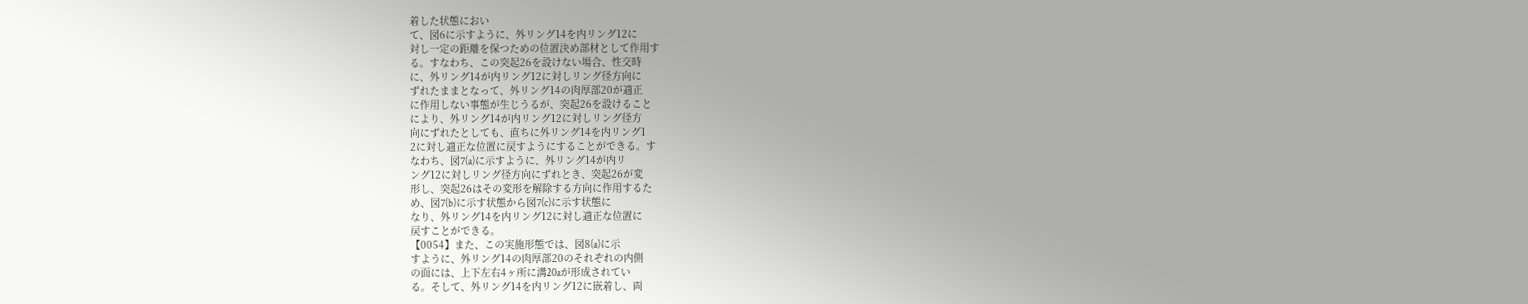着した状態におい
て、図6に示すように、外リング14を内リング12に
対し一定の距離を保つための位置決め部材として作用す
る。すなわち、この突起26を設けない場合、性交時
に、外リング14が内リング12に対しリング径方向に
ずれたままとなって、外リング14の肉厚部20が適正
に作用しない事態が生じうるが、突起26を設けること
により、外リング14が内リング12に対しリング径方
向にずれたとしても、直ちに外リング14を内リング1
2に対し適正な位置に戻すようにすることができる。す
なわち、図7(a)に示すように、外リング14が内リ
ング12に対しリング径方向にずれとき、突起26が変
形し、突起26はその変形を解除する方向に作用するた
め、図7(b)に示す状態から図7(c)に示す状態に
なり、外リング14を内リング12に対し適正な位置に
戻すことができる。
【0054】また、この実施形態では、図8(a)に示
すように、外リング14の肉厚部20のそれぞれの内側
の面には、上下左右4ヶ所に溝20aが形成されてい
る。そして、外リング14を内リング12に嵌着し、両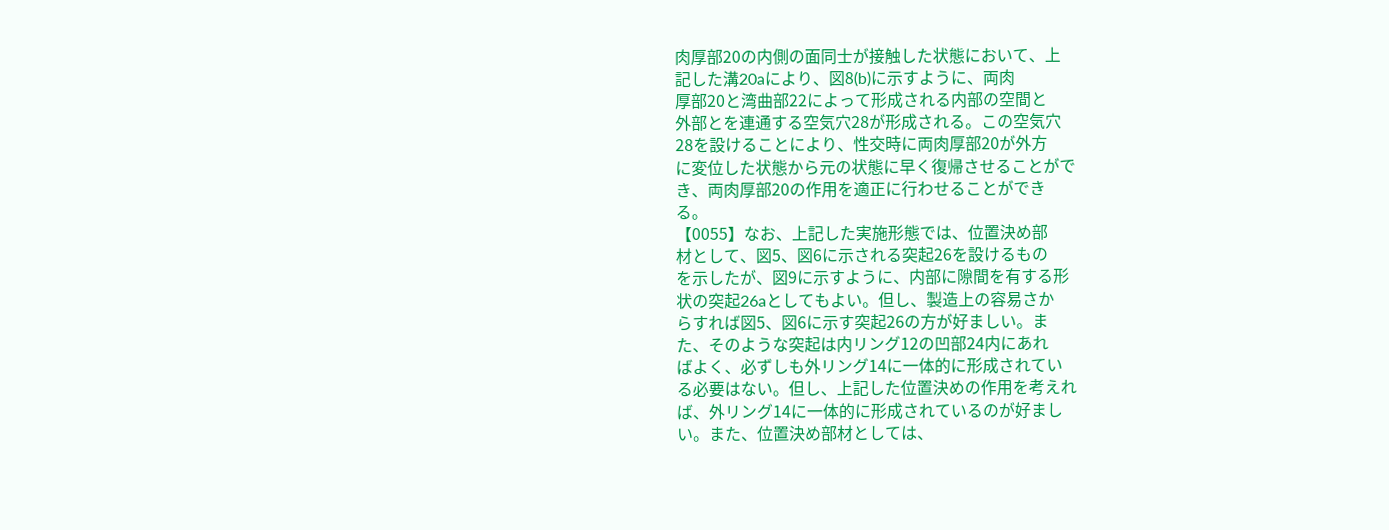肉厚部20の内側の面同士が接触した状態において、上
記した溝20aにより、図8(b)に示すように、両肉
厚部20と湾曲部22によって形成される内部の空間と
外部とを連通する空気穴28が形成される。この空気穴
28を設けることにより、性交時に両肉厚部20が外方
に変位した状態から元の状態に早く復帰させることがで
き、両肉厚部20の作用を適正に行わせることができ
る。
【0055】なお、上記した実施形態では、位置決め部
材として、図5、図6に示される突起26を設けるもの
を示したが、図9に示すように、内部に隙間を有する形
状の突起26aとしてもよい。但し、製造上の容易さか
らすれば図5、図6に示す突起26の方が好ましい。ま
た、そのような突起は内リング12の凹部24内にあれ
ばよく、必ずしも外リング14に一体的に形成されてい
る必要はない。但し、上記した位置決めの作用を考えれ
ば、外リング14に一体的に形成されているのが好まし
い。また、位置決め部材としては、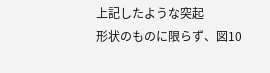上記したような突起
形状のものに限らず、図10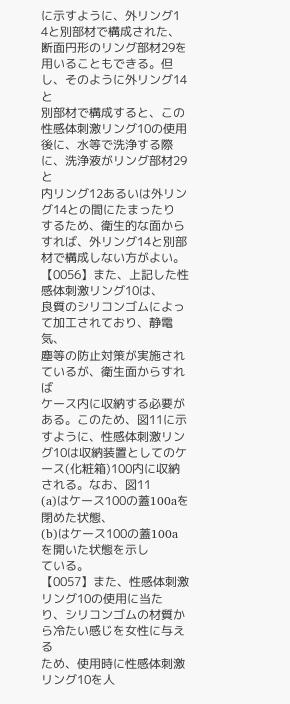に示すように、外リング1
4と別部材で構成された、断面円形のリング部材29を
用いることもできる。但し、そのように外リング14と
別部材で構成すると、この性感体刺激リング10の使用
後に、水等で洗浄する際に、洗浄液がリング部材29と
内リング12あるいは外リング14との間にたまったり
するため、衛生的な面からすれば、外リング14と別部
材で構成しない方がよい。
【0056】また、上記した性感体刺激リング10は、
良質のシリコンゴムによって加工されており、静電気、
塵等の防止対策が実施されているが、衛生面からすれば
ケース内に収納する必要がある。このため、図11に示
すように、性感体刺激リング10は収納装置としてのケ
ース(化粧箱)100内に収納される。なお、図11
(a)はケース100の蓋100aを閉めた状態、
(b)はケース100の蓋100aを開いた状態を示し
ている。
【0057】また、性感体刺激リング10の使用に当た
り、シリコンゴムの材質から冷たい感じを女性に与える
ため、使用時に性感体刺激リング10を人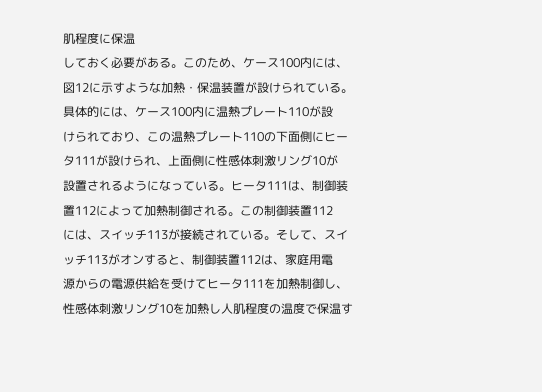肌程度に保温
しておく必要がある。このため、ケース100内には、
図12に示すような加熱・保温装置が設けられている。
具体的には、ケース100内に温熱プレート110が設
けられており、この温熱プレート110の下面側にヒー
タ111が設けられ、上面側に性感体刺激リング10が
設置されるようになっている。ヒータ111は、制御装
置112によって加熱制御される。この制御装置112
には、スイッチ113が接続されている。そして、スイ
ッチ113がオンすると、制御装置112は、家庭用電
源からの電源供給を受けてヒータ111を加熱制御し、
性感体刺激リング10を加熱し人肌程度の温度で保温す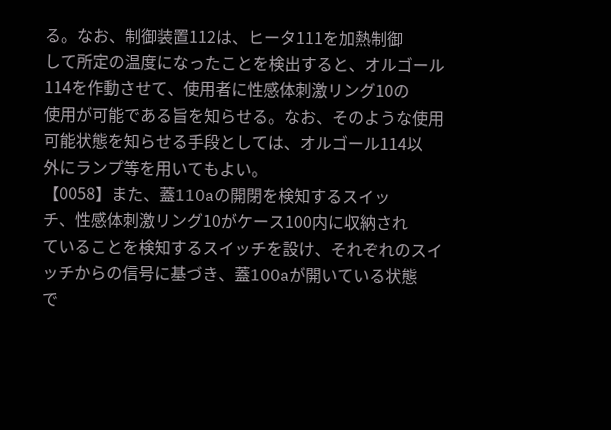る。なお、制御装置112は、ヒータ111を加熱制御
して所定の温度になったことを検出すると、オルゴール
114を作動させて、使用者に性感体刺激リング10の
使用が可能である旨を知らせる。なお、そのような使用
可能状態を知らせる手段としては、オルゴール114以
外にランプ等を用いてもよい。
【0058】また、蓋110aの開閉を検知するスイッ
チ、性感体刺激リング10がケース100内に収納され
ていることを検知するスイッチを設け、それぞれのスイ
ッチからの信号に基づき、蓋100aが開いている状態
で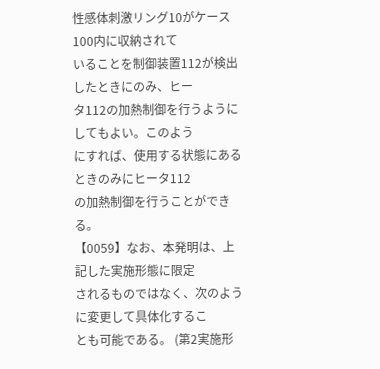性感体刺激リング10がケース100内に収納されて
いることを制御装置112が検出したときにのみ、ヒー
タ112の加熱制御を行うようにしてもよい。このよう
にすれば、使用する状態にあるときのみにヒータ112
の加熱制御を行うことができる。
【0059】なお、本発明は、上記した実施形態に限定
されるものではなく、次のように変更して具体化するこ
とも可能である。 (第2実施形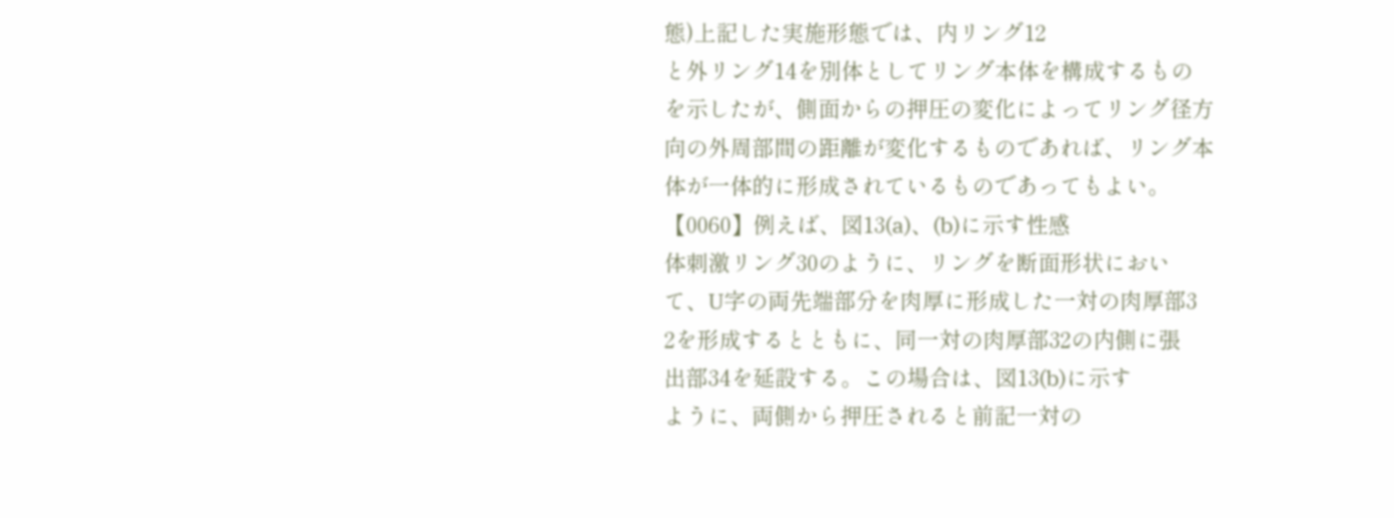態)上記した実施形態では、内リング12
と外リング14を別体としてリング本体を構成するもの
を示したが、側面からの押圧の変化によってリング径方
向の外周部間の距離が変化するものであれば、リング本
体が一体的に形成されているものであってもよい。
【0060】例えば、図13(a)、(b)に示す性感
体刺激リング30のように、リングを断面形状におい
て、U字の両先端部分を肉厚に形成した一対の肉厚部3
2を形成するとともに、同一対の肉厚部32の内側に張
出部34を延設する。この場合は、図13(b)に示す
ように、両側から押圧されると前記一対の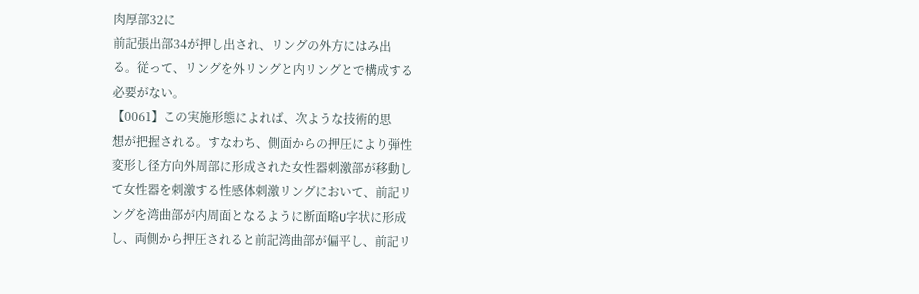肉厚部32に
前記張出部34が押し出され、リングの外方にはみ出
る。従って、リングを外リングと内リングとで構成する
必要がない。
【0061】この実施形態によれば、次ような技術的思
想が把握される。すなわち、側面からの押圧により弾性
変形し径方向外周部に形成された女性器刺激部が移動し
て女性器を刺激する性感体刺激リングにおいて、前記リ
ングを湾曲部が内周面となるように断面略U字状に形成
し、両側から押圧されると前記湾曲部が偏平し、前記リ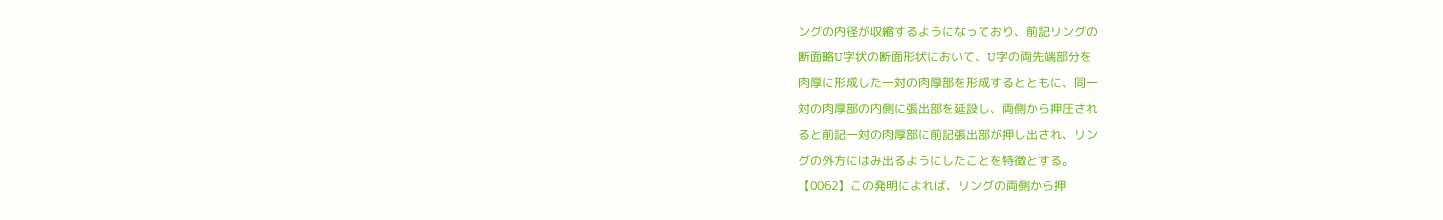ングの内径が収縮するようになっており、前記リングの
断面略U字状の断面形状において、U字の両先端部分を
肉厚に形成した一対の肉厚部を形成するとともに、同一
対の肉厚部の内側に張出部を延設し、両側から押圧され
ると前記一対の肉厚部に前記張出部が押し出され、リン
グの外方にはみ出るようにしたことを特徴とする。
【0062】この発明によれば、リングの両側から押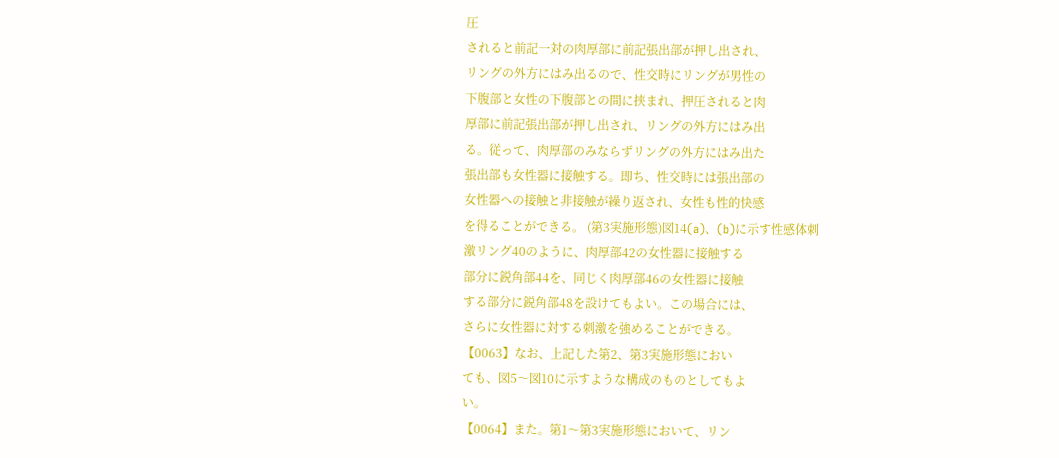圧
されると前記一対の肉厚部に前記張出部が押し出され、
リングの外方にはみ出るので、性交時にリングが男性の
下腹部と女性の下腹部との間に挟まれ、押圧されると肉
厚部に前記張出部が押し出され、リングの外方にはみ出
る。従って、肉厚部のみならずリングの外方にはみ出た
張出部も女性器に接触する。即ち、性交時には張出部の
女性器への接触と非接触が繰り返され、女性も性的快感
を得ることができる。 (第3実施形態)図14(a)、(b)に示す性感体刺
激リング40のように、肉厚部42の女性器に接触する
部分に鋭角部44を、同じく肉厚部46の女性器に接触
する部分に鋭角部48を設けてもよい。この場合には、
さらに女性器に対する刺激を強めることができる。
【0063】なお、上記した第2、第3実施形態におい
ても、図5〜図10に示すような構成のものとしてもよ
い。
【0064】また。第1〜第3実施形態において、リン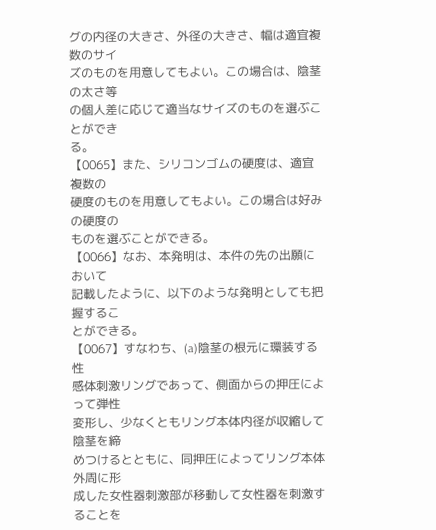グの内径の大きさ、外径の大きさ、幅は適宜複数のサイ
ズのものを用意してもよい。この場合は、陰茎の太さ等
の個人差に応じて適当なサイズのものを選ぶことができ
る。
【0065】また、シリコンゴムの硬度は、適宜複数の
硬度のものを用意してもよい。この場合は好みの硬度の
ものを選ぶことができる。
【0066】なお、本発明は、本件の先の出願において
記載したように、以下のような発明としても把握するこ
とができる。
【0067】すなわち、(a)陰茎の根元に環装する性
感体刺激リングであって、側面からの押圧によって弾性
変形し、少なくともリング本体内径が収縮して陰茎を締
めつけるとともに、同押圧によってリング本体外周に形
成した女性器刺激部が移動して女性器を刺激することを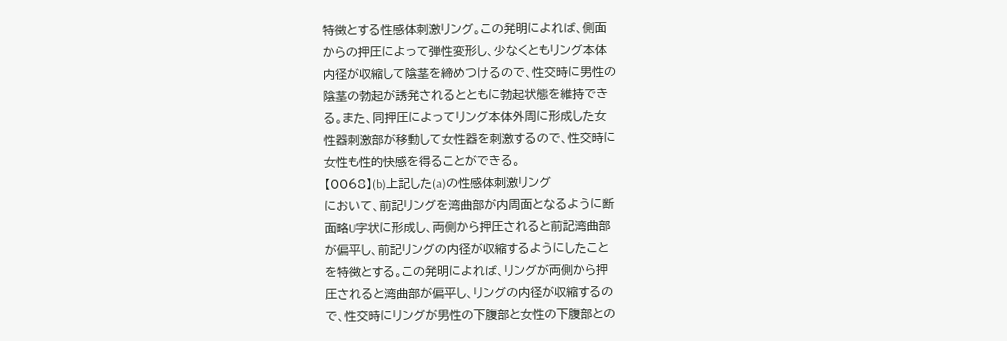特徴とする性感体刺激リング。この発明によれば、側面
からの押圧によって弾性変形し、少なくともリング本体
内径が収縮して陰茎を締めつけるので、性交時に男性の
陰茎の勃起が誘発されるとともに勃起状態を維持でき
る。また、同押圧によってリング本体外周に形成した女
性器刺激部が移動して女性器を刺激するので、性交時に
女性も性的快感を得ることができる。
【0068】(b)上記した(a)の性感体刺激リング
において、前記リングを湾曲部が内周面となるように断
面略U字状に形成し、両側から押圧されると前記湾曲部
が偏平し、前記リングの内径が収縮するようにしたこと
を特徴とする。この発明によれば、リングが両側から押
圧されると湾曲部が偏平し、リングの内径が収縮するの
で、性交時にリングが男性の下腹部と女性の下腹部との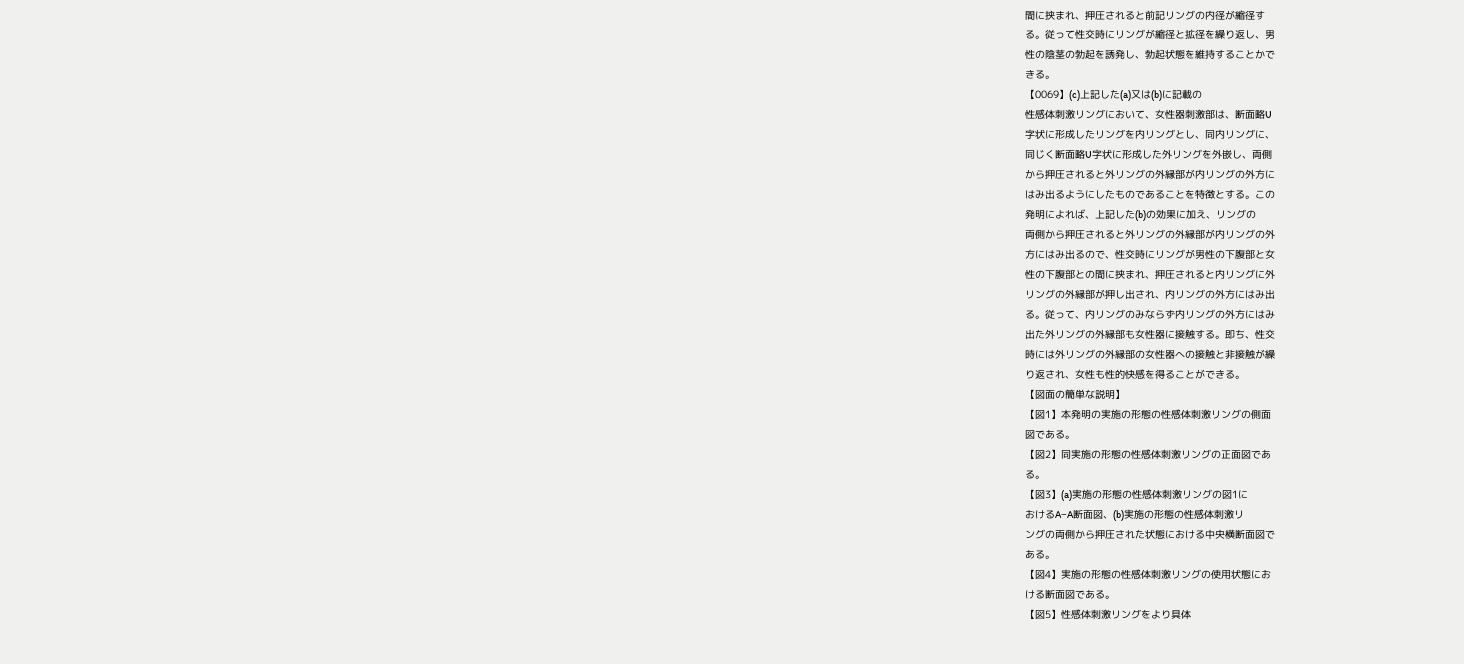間に挟まれ、押圧されると前記リングの内径が縮径す
る。従って性交時にリングが縮径と拡径を繰り返し、男
性の陰茎の勃起を誘発し、勃起状態を維持することかで
きる。
【0069】(c)上記した(a)又は(b)に記載の
性感体刺激リングにおいて、女性器刺激部は、断面略U
字状に形成したリングを内リングとし、同内リングに、
同じく断面略U字状に形成した外リングを外嵌し、両側
から押圧されると外リングの外縁部が内リングの外方に
はみ出るようにしたものであることを特徴とする。この
発明によれば、上記した(b)の効果に加え、リングの
両側から押圧されると外リングの外縁部が内リングの外
方にはみ出るので、性交時にリングが男性の下腹部と女
性の下腹部との間に挟まれ、押圧されると内リングに外
リングの外縁部が押し出され、内リングの外方にはみ出
る。従って、内リングのみならず内リングの外方にはみ
出た外リングの外縁部も女性器に接触する。即ち、性交
時には外リングの外縁部の女性器への接触と非接触が繰
り返され、女性も性的快感を得ることができる。
【図面の簡単な説明】
【図1】本発明の実施の形態の性感体刺激リングの側面
図である。
【図2】同実施の形態の性感体刺激リングの正面図であ
る。
【図3】(a)実施の形態の性感体刺激リングの図1に
おけるA−A断面図、(b)実施の形態の性感体刺激リ
ングの両側から押圧された状態における中央横断面図で
ある。
【図4】実施の形態の性感体刺激リングの使用状態にお
ける断面図である。
【図5】性感体刺激リングをより具体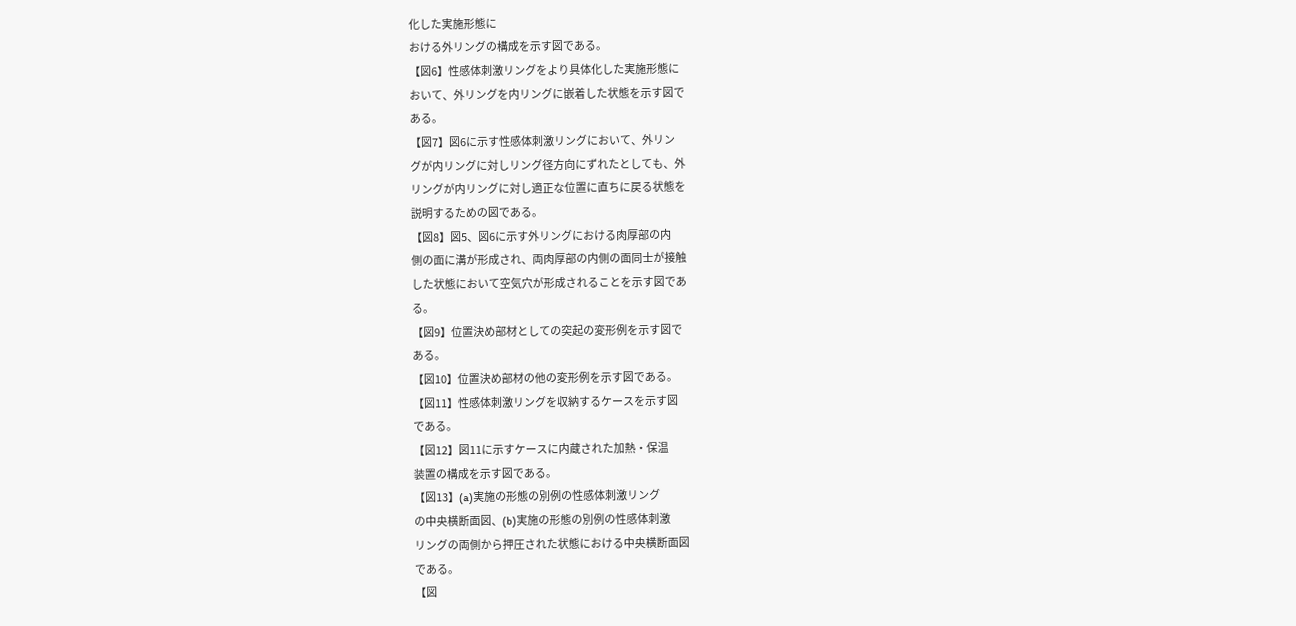化した実施形態に
おける外リングの構成を示す図である。
【図6】性感体刺激リングをより具体化した実施形態に
おいて、外リングを内リングに嵌着した状態を示す図で
ある。
【図7】図6に示す性感体刺激リングにおいて、外リン
グが内リングに対しリング径方向にずれたとしても、外
リングが内リングに対し適正な位置に直ちに戻る状態を
説明するための図である。
【図8】図5、図6に示す外リングにおける肉厚部の内
側の面に溝が形成され、両肉厚部の内側の面同士が接触
した状態において空気穴が形成されることを示す図であ
る。
【図9】位置決め部材としての突起の変形例を示す図で
ある。
【図10】位置決め部材の他の変形例を示す図である。
【図11】性感体刺激リングを収納するケースを示す図
である。
【図12】図11に示すケースに内蔵された加熱・保温
装置の構成を示す図である。
【図13】(a)実施の形態の別例の性感体刺激リング
の中央横断面図、(b)実施の形態の別例の性感体刺激
リングの両側から押圧された状態における中央横断面図
である。
【図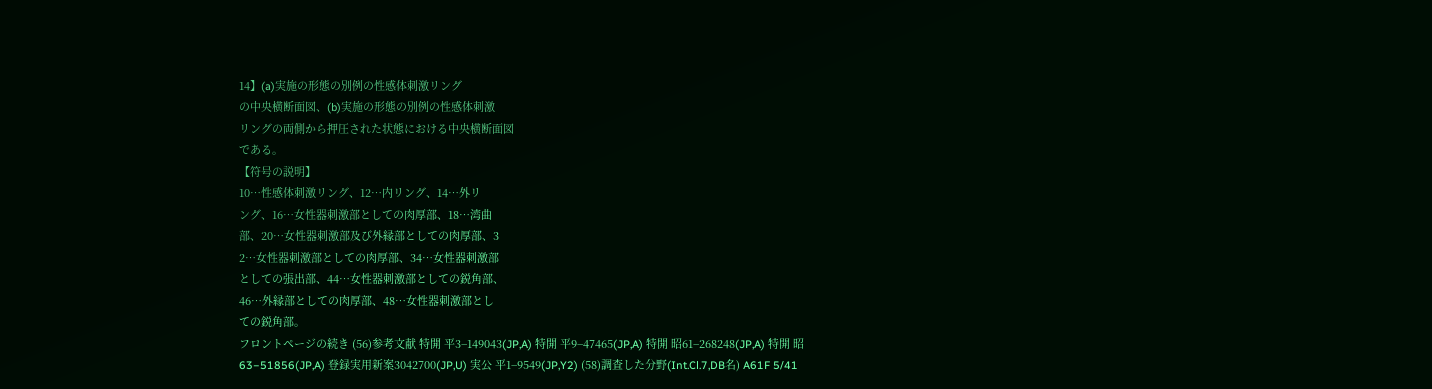14】(a)実施の形態の別例の性感体刺激リング
の中央横断面図、(b)実施の形態の別例の性感体刺激
リングの両側から押圧された状態における中央横断面図
である。
【符号の説明】
10…性感体刺激リング、12…内リング、14…外リ
ング、16…女性器刺激部としての肉厚部、18…湾曲
部、20…女性器刺激部及び外縁部としての肉厚部、3
2…女性器刺激部としての肉厚部、34…女性器刺激部
としての張出部、44…女性器刺激部としての鋭角部、
46…外縁部としての肉厚部、48…女性器刺激部とし
ての鋭角部。
フロントページの続き (56)参考文献 特開 平3−149043(JP,A) 特開 平9−47465(JP,A) 特開 昭61−268248(JP,A) 特開 昭63−51856(JP,A) 登録実用新案3042700(JP,U) 実公 平1−9549(JP,Y2) (58)調査した分野(Int.Cl.7,DB名) A61F 5/41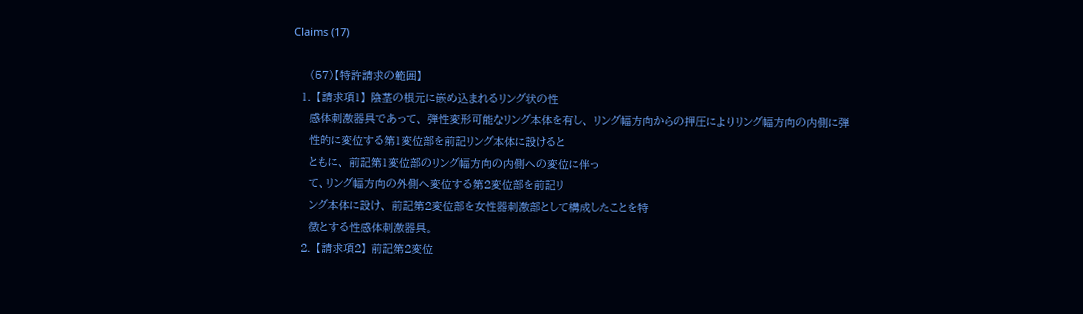Claims (17)

    (57)【特許請求の範囲】
  1. 【請求項1】 陰茎の根元に嵌め込まれるリング状の性
    感体刺激器具であって、 弾性変形可能なリング本体を有し、 リング幅方向からの押圧によりリング幅方向の内側に弾
    性的に変位する第1変位部を前記リング本体に設けると
    ともに、 前記第1変位部のリング幅方向の内側への変位に伴っ
    て、リング幅方向の外側へ変位する第2変位部を前記リ
    ング本体に設け、 前記第2変位部を女性器刺激部として構成したことを特
    徴とする性感体刺激器具。
  2. 【請求項2】 前記第2変位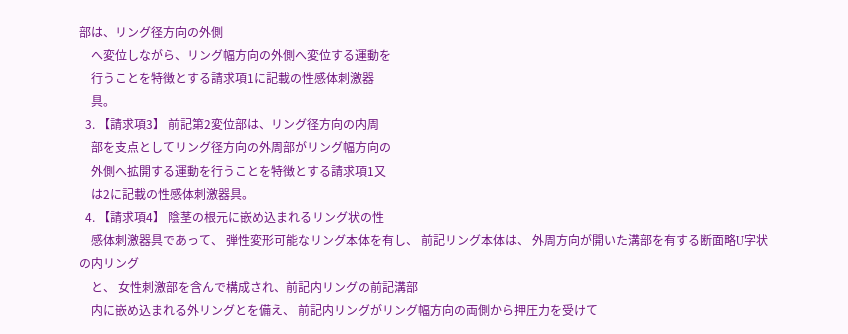部は、リング径方向の外側
    へ変位しながら、リング幅方向の外側へ変位する運動を
    行うことを特徴とする請求項1に記載の性感体刺激器
    具。
  3. 【請求項3】 前記第2変位部は、リング径方向の内周
    部を支点としてリング径方向の外周部がリング幅方向の
    外側へ拡開する運動を行うことを特徴とする請求項1又
    は2に記載の性感体刺激器具。
  4. 【請求項4】 陰茎の根元に嵌め込まれるリング状の性
    感体刺激器具であって、 弾性変形可能なリング本体を有し、 前記リング本体は、 外周方向が開いた溝部を有する断面略U字状の内リング
    と、 女性刺激部を含んで構成され、前記内リングの前記溝部
    内に嵌め込まれる外リングとを備え、 前記内リングがリング幅方向の両側から押圧力を受けて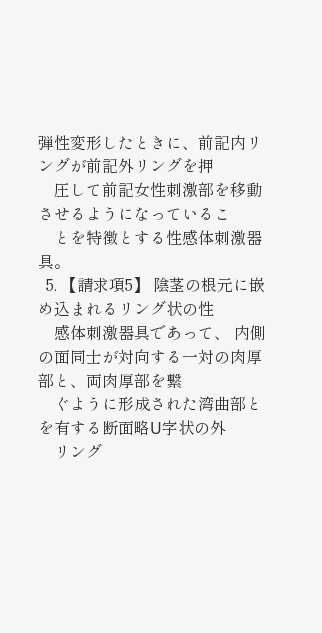弾性変形したときに、前記内リングが前記外リングを押
    圧して前記女性刺激部を移動させるようになっているこ
    とを特徴とする性感体刺激器具。
  5. 【請求項5】 陰茎の根元に嵌め込まれるリング状の性
    感体刺激器具であって、 内側の面同士が対向する一対の肉厚部と、両肉厚部を繋
    ぐように形成された湾曲部とを有する断面略U字状の外
    リング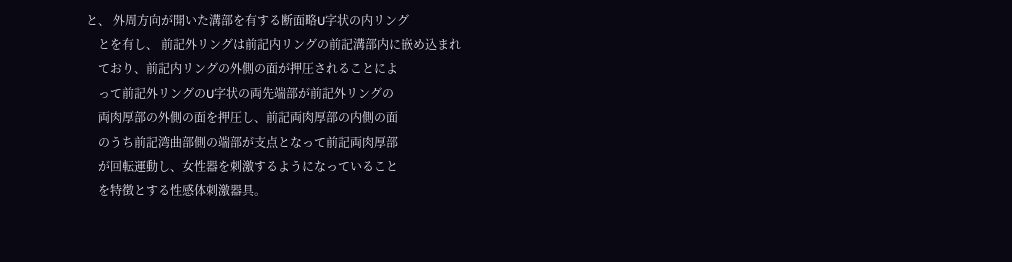と、 外周方向が開いた溝部を有する断面略U字状の内リング
    とを有し、 前記外リングは前記内リングの前記溝部内に嵌め込まれ
    ており、前記内リングの外側の面が押圧されることによ
    って前記外リングのU字状の両先端部が前記外リングの
    両肉厚部の外側の面を押圧し、前記両肉厚部の内側の面
    のうち前記湾曲部側の端部が支点となって前記両肉厚部
    が回転運動し、女性器を刺激するようになっていること
    を特徴とする性感体刺激器具。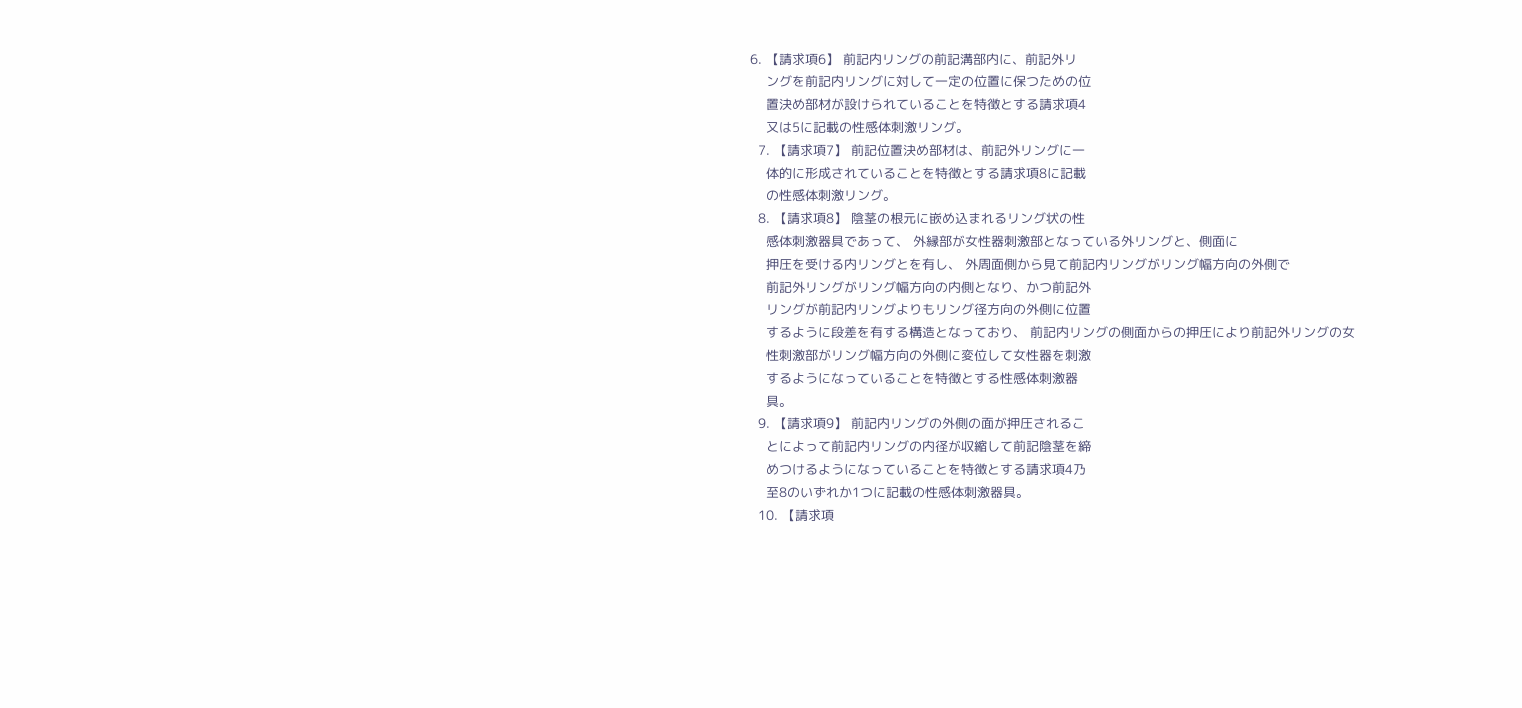6. 【請求項6】 前記内リングの前記溝部内に、前記外リ
    ングを前記内リングに対して一定の位置に保つための位
    置決め部材が設けられていることを特徴とする請求項4
    又は5に記載の性感体刺激リング。
  7. 【請求項7】 前記位置決め部材は、前記外リングに一
    体的に形成されていることを特徴とする請求項8に記載
    の性感体刺激リング。
  8. 【請求項8】 陰茎の根元に嵌め込まれるリング状の性
    感体刺激器具であって、 外縁部が女性器刺激部となっている外リングと、側面に
    押圧を受ける内リングとを有し、 外周面側から見て前記内リングがリング幅方向の外側で
    前記外リングがリング幅方向の内側となり、かつ前記外
    リングが前記内リングよりもリング径方向の外側に位置
    するように段差を有する構造となっており、 前記内リングの側面からの押圧により前記外リングの女
    性刺激部がリング幅方向の外側に変位して女性器を刺激
    するようになっていることを特徴とする性感体刺激器
    具。
  9. 【請求項9】 前記内リングの外側の面が押圧されるこ
    とによって前記内リングの内径が収縮して前記陰茎を締
    めつけるようになっていることを特徴とする請求項4乃
    至8のいずれか1つに記載の性感体刺激器具。
  10. 【請求項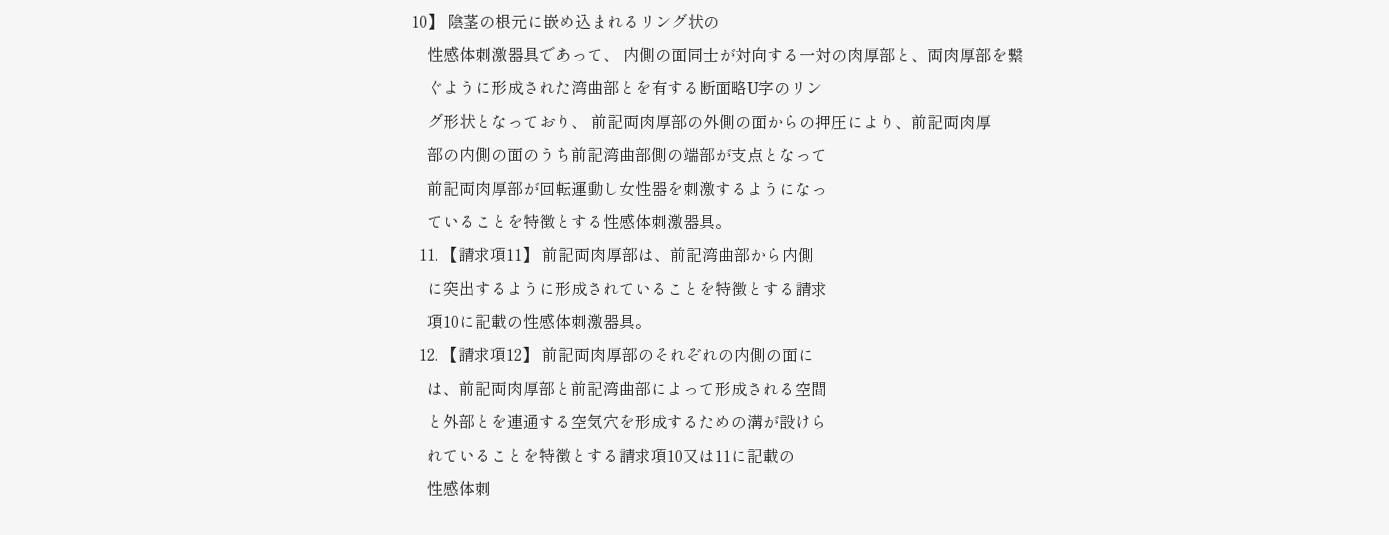10】 陰茎の根元に嵌め込まれるリング状の
    性感体刺激器具であって、 内側の面同士が対向する一対の肉厚部と、両肉厚部を繋
    ぐように形成された湾曲部とを有する断面略U字のリン
    グ形状となっており、 前記両肉厚部の外側の面からの押圧により、前記両肉厚
    部の内側の面のうち前記湾曲部側の端部が支点となって
    前記両肉厚部が回転運動し女性器を刺激するようになっ
    ていることを特徴とする性感体刺激器具。
  11. 【請求項11】 前記両肉厚部は、前記湾曲部から内側
    に突出するように形成されていることを特徴とする請求
    項10に記載の性感体刺激器具。
  12. 【請求項12】 前記両肉厚部のそれぞれの内側の面に
    は、前記両肉厚部と前記湾曲部によって形成される空間
    と外部とを連通する空気穴を形成するための溝が設けら
    れていることを特徴とする請求項10又は11に記載の
    性感体刺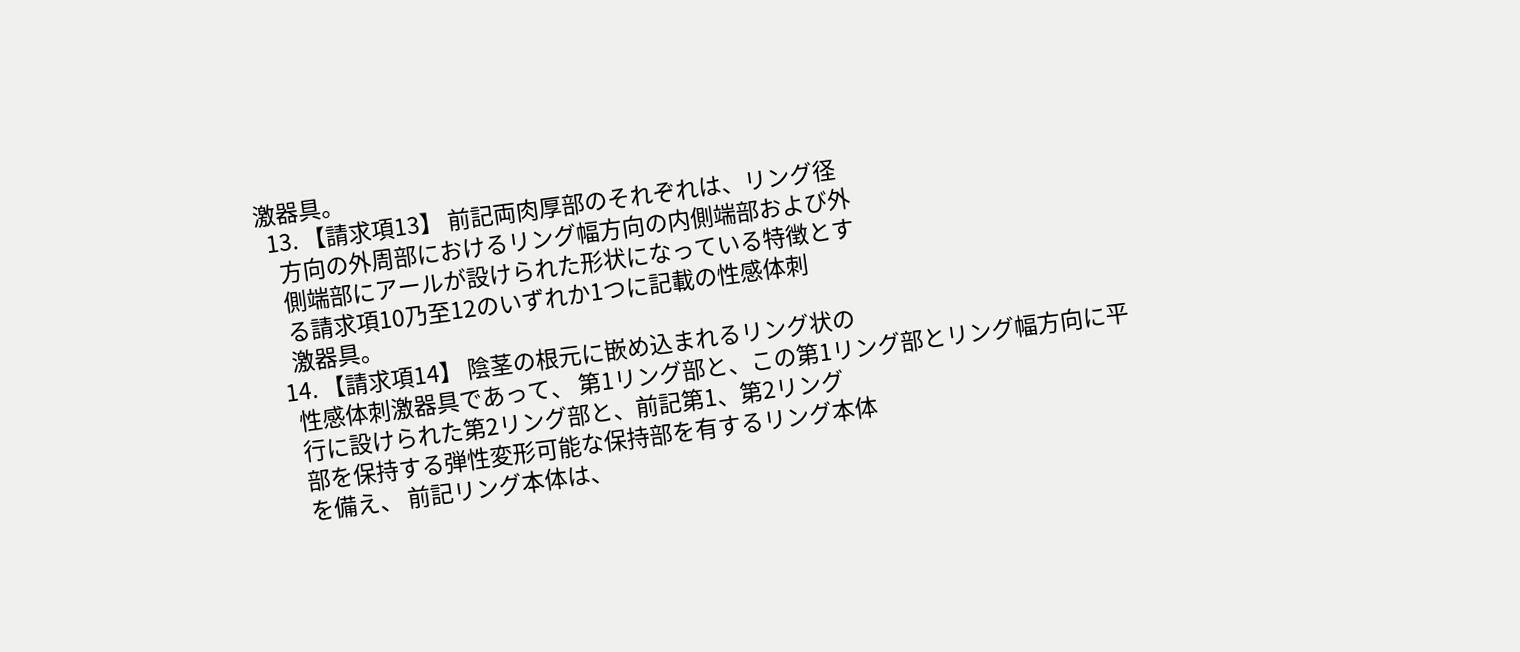激器具。
  13. 【請求項13】 前記両肉厚部のそれぞれは、リング径
    方向の外周部におけるリング幅方向の内側端部および外
    側端部にアールが設けられた形状になっている特徴とす
    る請求項10乃至12のいずれか1つに記載の性感体刺
    激器具。
  14. 【請求項14】 陰茎の根元に嵌め込まれるリング状の
    性感体刺激器具であって、 第1リング部と、この第1リング部とリング幅方向に平
    行に設けられた第2リング部と、前記第1、第2リング
    部を保持する弾性変形可能な保持部を有するリング本体
    を備え、 前記リング本体は、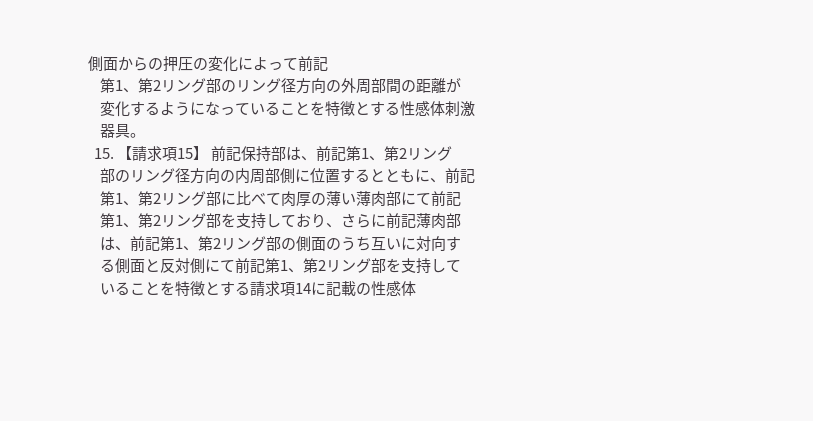側面からの押圧の変化によって前記
    第1、第2リング部のリング径方向の外周部間の距離が
    変化するようになっていることを特徴とする性感体刺激
    器具。
  15. 【請求項15】 前記保持部は、前記第1、第2リング
    部のリング径方向の内周部側に位置するとともに、前記
    第1、第2リング部に比べて肉厚の薄い薄肉部にて前記
    第1、第2リング部を支持しており、さらに前記薄肉部
    は、前記第1、第2リング部の側面のうち互いに対向す
    る側面と反対側にて前記第1、第2リング部を支持して
    いることを特徴とする請求項14に記載の性感体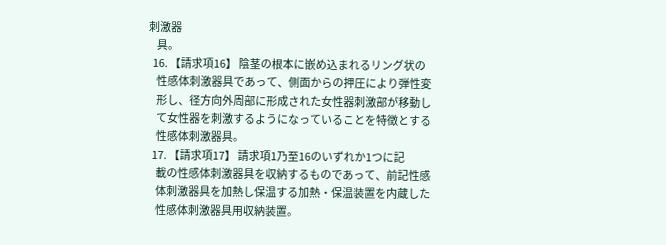刺激器
    具。
  16. 【請求項16】 陰茎の根本に嵌め込まれるリング状の
    性感体刺激器具であって、側面からの押圧により弾性変
    形し、径方向外周部に形成された女性器刺激部が移動し
    て女性器を刺激するようになっていることを特徴とする
    性感体刺激器具。
  17. 【請求項17】 請求項1乃至16のいずれか1つに記
    載の性感体刺激器具を収納するものであって、前記性感
    体刺激器具を加熱し保温する加熱・保温装置を内蔵した
    性感体刺激器具用収納装置。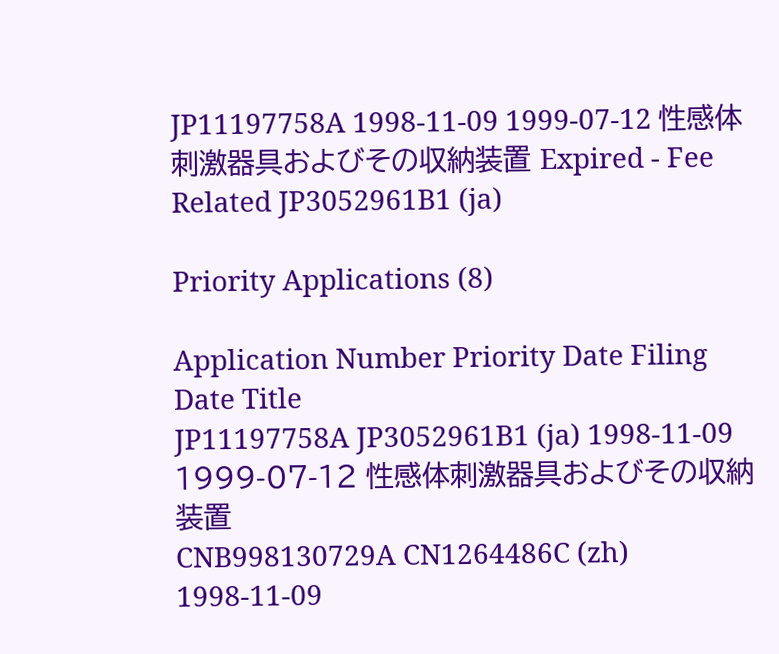JP11197758A 1998-11-09 1999-07-12 性感体刺激器具およびその収納装置 Expired - Fee Related JP3052961B1 (ja)

Priority Applications (8)

Application Number Priority Date Filing Date Title
JP11197758A JP3052961B1 (ja) 1998-11-09 1999-07-12 性感体刺激器具およびその収納装置
CNB998130729A CN1264486C (zh) 1998-11-09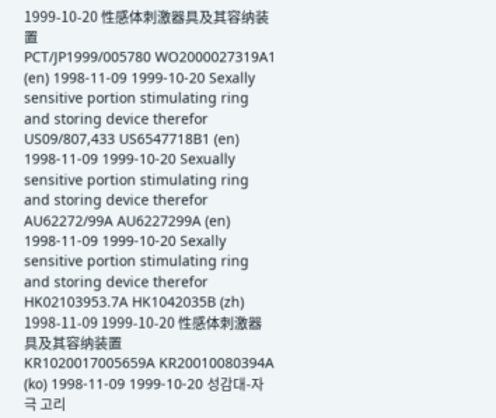1999-10-20 性感体刺激器具及其容纳装置
PCT/JP1999/005780 WO2000027319A1 (en) 1998-11-09 1999-10-20 Sexally sensitive portion stimulating ring and storing device therefor
US09/807,433 US6547718B1 (en) 1998-11-09 1999-10-20 Sexually sensitive portion stimulating ring and storing device therefor
AU62272/99A AU6227299A (en) 1998-11-09 1999-10-20 Sexally sensitive portion stimulating ring and storing device therefor
HK02103953.7A HK1042035B (zh) 1998-11-09 1999-10-20 性感体刺激器具及其容纳装置
KR1020017005659A KR20010080394A (ko) 1998-11-09 1999-10-20 성감대-자극 고리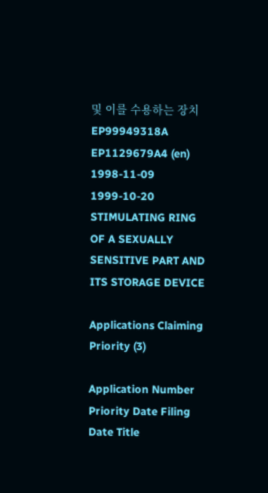및 이를 수용하는 장치
EP99949318A EP1129679A4 (en) 1998-11-09 1999-10-20 STIMULATING RING OF A SEXUALLY SENSITIVE PART AND ITS STORAGE DEVICE

Applications Claiming Priority (3)

Application Number Priority Date Filing Date Title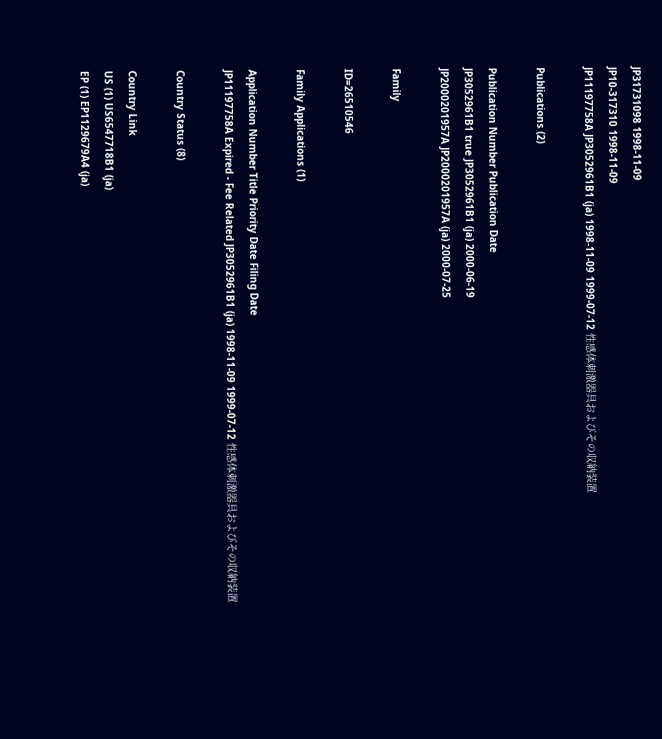JP31731098 1998-11-09
JP10-317310 1998-11-09
JP11197758A JP3052961B1 (ja) 1998-11-09 1999-07-12 性感体刺激器具およびその収納装置

Publications (2)

Publication Number Publication Date
JP3052961B1 true JP3052961B1 (ja) 2000-06-19
JP2000201957A JP2000201957A (ja) 2000-07-25

Family

ID=26510546

Family Applications (1)

Application Number Title Priority Date Filing Date
JP11197758A Expired - Fee Related JP3052961B1 (ja) 1998-11-09 1999-07-12 性感体刺激器具およびその収納装置

Country Status (8)

Country Link
US (1) US6547718B1 (ja)
EP (1) EP1129679A4 (ja)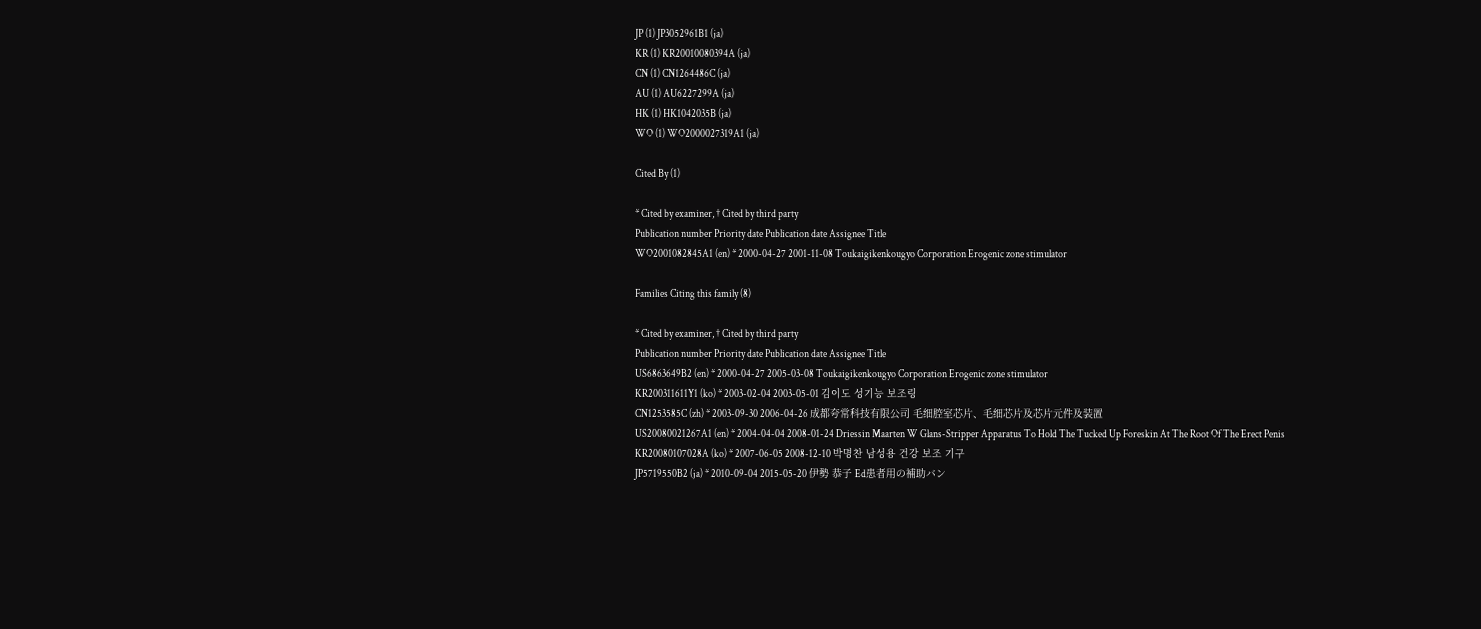JP (1) JP3052961B1 (ja)
KR (1) KR20010080394A (ja)
CN (1) CN1264486C (ja)
AU (1) AU6227299A (ja)
HK (1) HK1042035B (ja)
WO (1) WO2000027319A1 (ja)

Cited By (1)

* Cited by examiner, † Cited by third party
Publication number Priority date Publication date Assignee Title
WO2001082845A1 (en) * 2000-04-27 2001-11-08 Toukaigikenkougyo Corporation Erogenic zone stimulator

Families Citing this family (8)

* Cited by examiner, † Cited by third party
Publication number Priority date Publication date Assignee Title
US6863649B2 (en) * 2000-04-27 2005-03-08 Toukaigikenkougyo Corporation Erogenic zone stimulator
KR200311611Y1 (ko) * 2003-02-04 2003-05-01 김이도 성기능 보조링
CN1253585C (zh) * 2003-09-30 2006-04-26 成都夸常科技有限公司 毛细腔室芯片、毛细芯片及芯片元件及装置
US20080021267A1 (en) * 2004-04-04 2008-01-24 Driessin Maarten W Glans-Stripper Apparatus To Hold The Tucked Up Foreskin At The Root Of The Erect Penis
KR20080107028A (ko) * 2007-06-05 2008-12-10 박명찬 남성용 건강 보조 기구
JP5719550B2 (ja) * 2010-09-04 2015-05-20 伊勢 恭子 Ed患者用の補助バン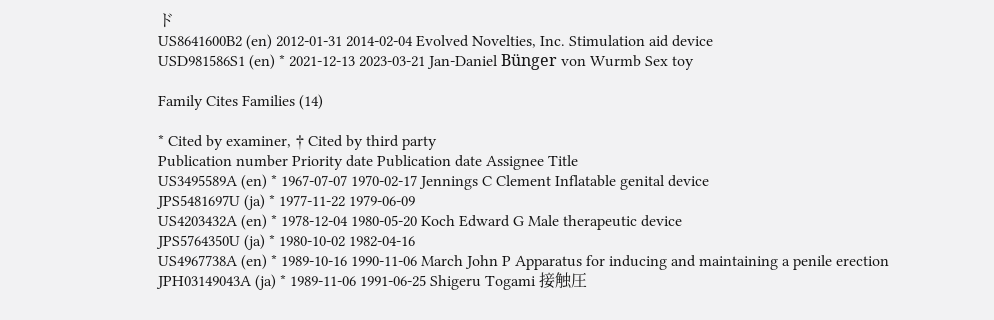ド
US8641600B2 (en) 2012-01-31 2014-02-04 Evolved Novelties, Inc. Stimulation aid device
USD981586S1 (en) * 2021-12-13 2023-03-21 Jan-Daniel Bünger von Wurmb Sex toy

Family Cites Families (14)

* Cited by examiner, † Cited by third party
Publication number Priority date Publication date Assignee Title
US3495589A (en) * 1967-07-07 1970-02-17 Jennings C Clement Inflatable genital device
JPS5481697U (ja) * 1977-11-22 1979-06-09
US4203432A (en) * 1978-12-04 1980-05-20 Koch Edward G Male therapeutic device
JPS5764350U (ja) * 1980-10-02 1982-04-16
US4967738A (en) * 1989-10-16 1990-11-06 March John P Apparatus for inducing and maintaining a penile erection
JPH03149043A (ja) * 1989-11-06 1991-06-25 Shigeru Togami 接触圧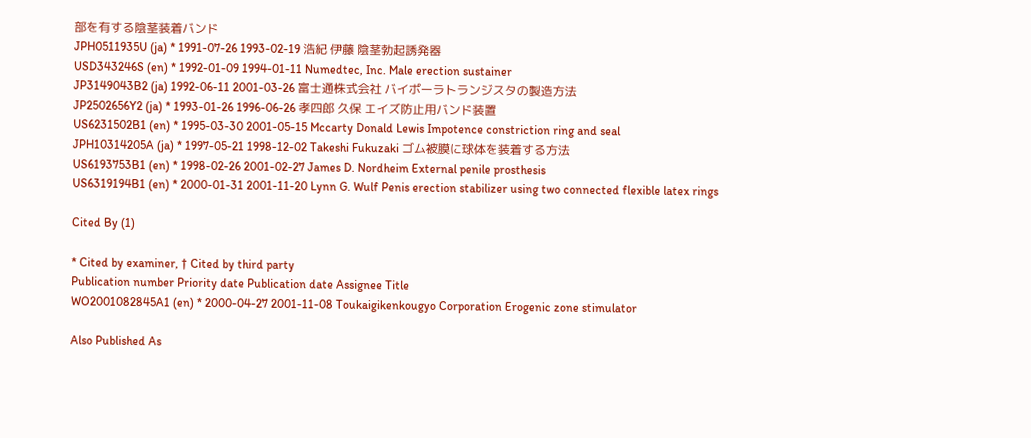部を有する陰茎装着バンド
JPH0511935U (ja) * 1991-07-26 1993-02-19 浩紀 伊藤 陰茎勃起誘発器
USD343246S (en) * 1992-01-09 1994-01-11 Numedtec, Inc. Male erection sustainer
JP3149043B2 (ja) 1992-06-11 2001-03-26 富士通株式会社 バイポーラトランジスタの製造方法
JP2502656Y2 (ja) * 1993-01-26 1996-06-26 孝四郎 久保 エイズ防止用バンド装置
US6231502B1 (en) * 1995-03-30 2001-05-15 Mccarty Donald Lewis Impotence constriction ring and seal
JPH10314205A (ja) * 1997-05-21 1998-12-02 Takeshi Fukuzaki ゴム被膜に球体を装着する方法
US6193753B1 (en) * 1998-02-26 2001-02-27 James D. Nordheim External penile prosthesis
US6319194B1 (en) * 2000-01-31 2001-11-20 Lynn G. Wulf Penis erection stabilizer using two connected flexible latex rings

Cited By (1)

* Cited by examiner, † Cited by third party
Publication number Priority date Publication date Assignee Title
WO2001082845A1 (en) * 2000-04-27 2001-11-08 Toukaigikenkougyo Corporation Erogenic zone stimulator

Also Published As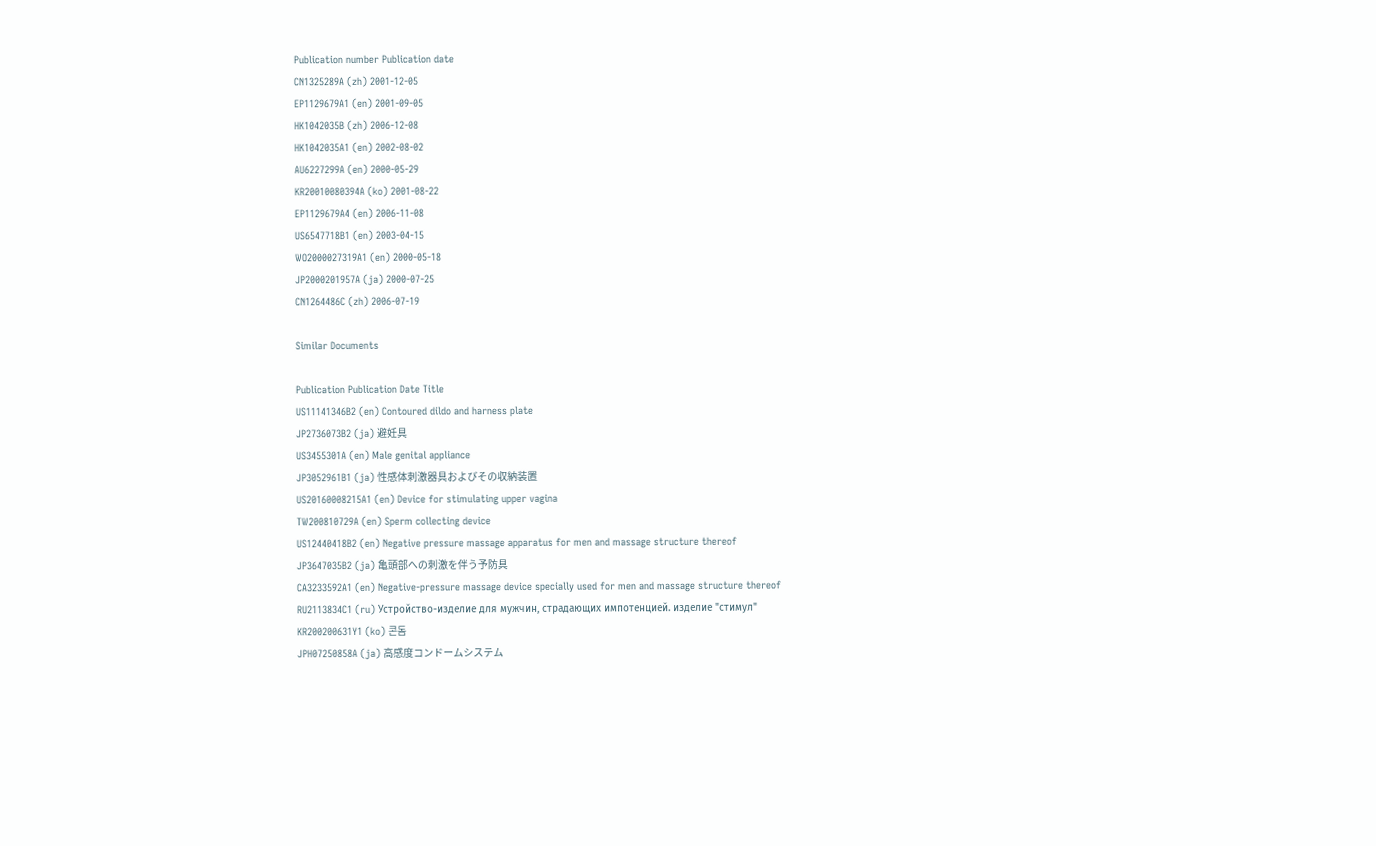Publication number Publication date
CN1325289A (zh) 2001-12-05
EP1129679A1 (en) 2001-09-05
HK1042035B (zh) 2006-12-08
HK1042035A1 (en) 2002-08-02
AU6227299A (en) 2000-05-29
KR20010080394A (ko) 2001-08-22
EP1129679A4 (en) 2006-11-08
US6547718B1 (en) 2003-04-15
WO2000027319A1 (en) 2000-05-18
JP2000201957A (ja) 2000-07-25
CN1264486C (zh) 2006-07-19

Similar Documents

Publication Publication Date Title
US11141346B2 (en) Contoured dildo and harness plate
JP2736073B2 (ja) 避妊具
US3455301A (en) Male genital appliance
JP3052961B1 (ja) 性感体刺激器具およびその収納装置
US20160008215A1 (en) Device for stimulating upper vagina
TW200810729A (en) Sperm collecting device
US12440418B2 (en) Negative pressure massage apparatus for men and massage structure thereof
JP3647035B2 (ja) 亀頭部への刺激を伴う予防具
CA3233592A1 (en) Negative-pressure massage device specially used for men and massage structure thereof
RU2113834C1 (ru) Устройство-изделие для мужчин, страдающих импотенцией. изделие "стимул"
KR200200631Y1 (ko) 콘돔
JPH07250858A (ja) 高感度コンドームシステム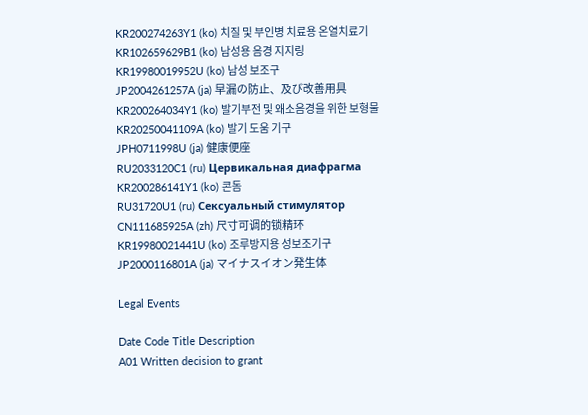KR200274263Y1 (ko) 치질 및 부인병 치료용 온열치료기
KR102659629B1 (ko) 남성용 음경 지지링
KR19980019952U (ko) 남성 보조구
JP2004261257A (ja) 早漏の防止、及び改善用具
KR200264034Y1 (ko) 발기부전 및 왜소음경을 위한 보형물
KR20250041109A (ko) 발기 도움 기구
JPH0711998U (ja) 健康便座
RU2033120C1 (ru) Цервикальная диафрагма
KR200286141Y1 (ko) 콘돔
RU31720U1 (ru) Сексуальный стимулятор
CN111685925A (zh) 尺寸可调的锁精环
KR19980021441U (ko) 조루방지용 성보조기구
JP2000116801A (ja) マイナスイオン発生体

Legal Events

Date Code Title Description
A01 Written decision to grant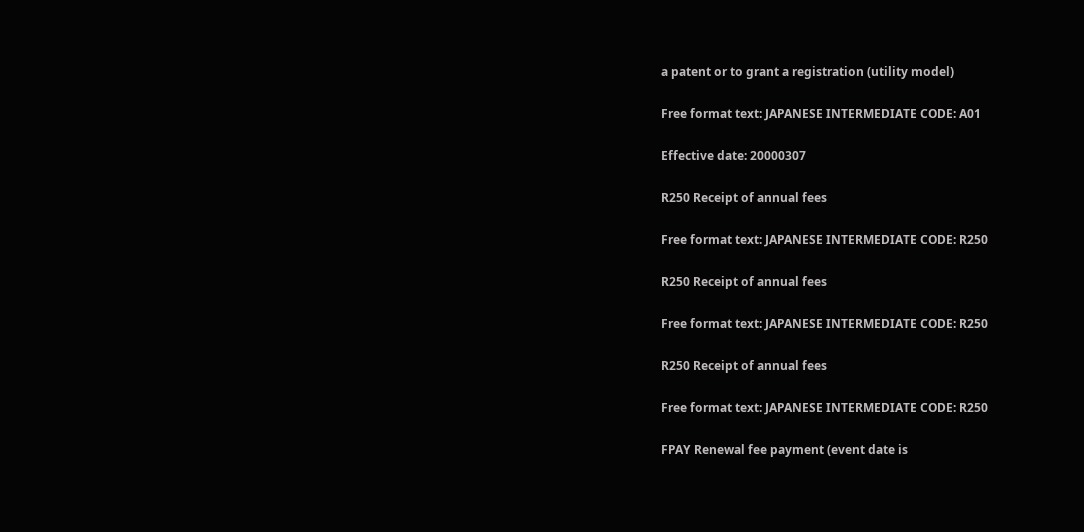a patent or to grant a registration (utility model)

Free format text: JAPANESE INTERMEDIATE CODE: A01

Effective date: 20000307

R250 Receipt of annual fees

Free format text: JAPANESE INTERMEDIATE CODE: R250

R250 Receipt of annual fees

Free format text: JAPANESE INTERMEDIATE CODE: R250

R250 Receipt of annual fees

Free format text: JAPANESE INTERMEDIATE CODE: R250

FPAY Renewal fee payment (event date is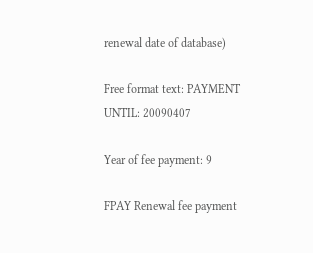renewal date of database)

Free format text: PAYMENT UNTIL: 20090407

Year of fee payment: 9

FPAY Renewal fee payment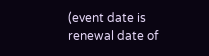(event date is renewal date of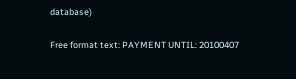database)

Free format text: PAYMENT UNTIL: 20100407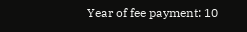Year of fee payment: 10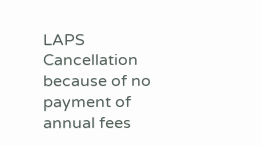LAPS Cancellation because of no payment of annual fees